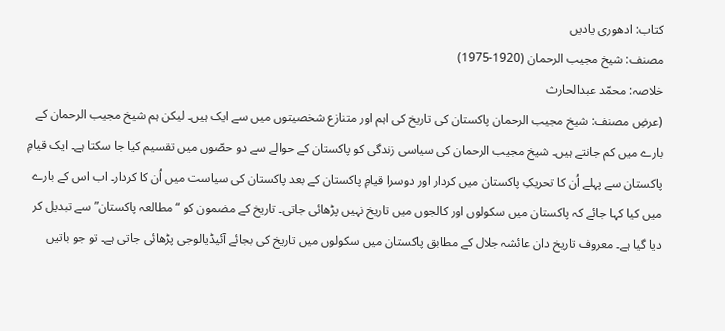کتاب: ادھوری یادیں
مصنف: شیخ مجیب الرحمان (1920-1975)
خلاصہ: محمّد عبدالحارث
(عرضِ مصنف: شیخ مجیب الرحمان پاکستان کی تاریخ کی اہم اور متنازع شخصیتوں میں سے ایک ہیں۔ لیکن ہم شیخ مجیب الرحمان کے بارے میں کم جانتے ہیں۔ شیخ مجیب الرحمان کی سیاسی زندگی کو پاکستان کے حوالے سے دو حصّوں میں تقسیم کیا جا سکتا ہے۔ ایک قیامِ پاکستان سے پہلے اُن کا تحریکِ پاکستان میں کردار اور دوسرا قیامِ پاکستان کے بعد پاکستان کی سیاست میں اُن کا کردار۔ اب اس کے بارے میں کیا کہا جائے کہ پاکستان میں سکولوں اور کالجوں میں تاریخ نہیں پڑھائی جاتی۔ تاریخ کے مضمون کو “مطالعہ پاکستان” سے تبدیل کر دیا گیا ہے۔ معروف تاریخ دان عائشہ جلال کے مطابق پاکستان میں سکولوں میں تاریخ کی بجائے آئیڈیالوجی پڑھائی جاتی ہے۔ تو جو باتیں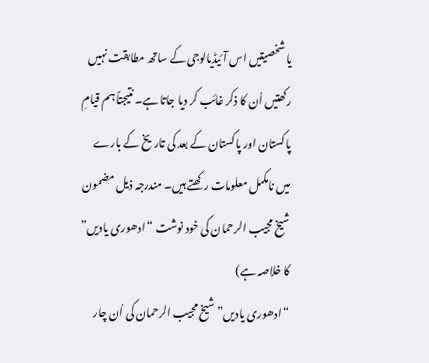یا شخصیتیں اس آئیڈیالوجی کے ساتھ مطابقت نہیں رکھتیں اُن کا ذکر غائب کر دیا جاتا ہے۔ نتیجتاً ہم قیامِ پاکستان اور پاکستان کے بعد کی تاریخ کے بارے میں نامکمل معلومات رکھتے ہیں۔ مندرجہ ذیل مضمون شیخ مجیب الرحمان کی خود نوشت “ادھوری یادیں” کا خلاصہ ہے)
“ادھوری یادیں” شیخ مجیب الرحمان کی اُن چار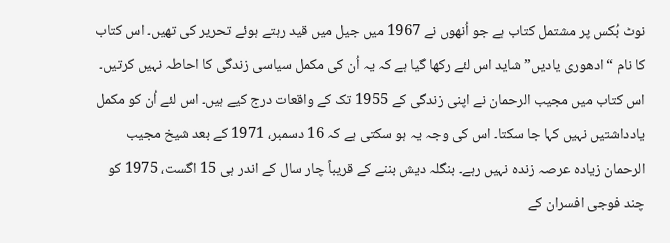نوٹ بُکس پر مشتمل کتاب ہے جو اُنھوں نے 1967 میں جیل میں قید رہتے ہوئے تحریر کی تھیں۔ اس کتاب کا نام “ادھوری یادیں” شاید اس لئے رکھا گیا ہے کہ یہ اُن کی مکمل سیاسی زندگی کا احاطہ نہیں کرتیں۔ اس کتاب میں مجیب الرحمان نے اپنی زندگی کے 1955 تک کے واقعات درج کیے ہیں۔ اس لئے اُن کو مکمل یادداشتیں نہیں کہا جا سکتا۔ اس کی وجہ یہ ہو سکتی ہے کہ 16 دسمبر، 1971 کے بعد شیخ مجیب الرحمان زیادہ عرصہ زندہ نہیں رہے۔ بنگلہ دیش بننے کے قریباً چار سال کے اندر ہی 15 اگست، 1975 کو چند فوجی افسران کے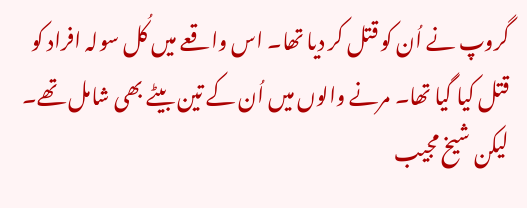گروپ نے اُن کو قتل کر دیا تھا۔ اس واقعے میں کُل سولہ افراد کو قتل کیا گیا تھا۔ مرنے والوں میں اُن کے تین بیٹے بھی شامل تھے۔ لیکن شیخ مجیب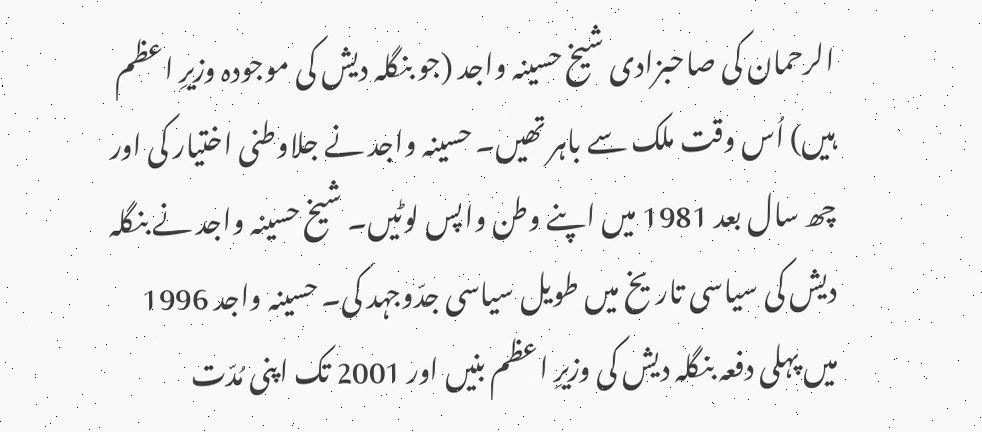الرحمان کی صاحبزادی شیخ حسینہ واجد (جو بنگلہ دیش کی موجودہ وزیرِ اعظم ہیں) اُس وقت ملک سے باہر تھیں۔ حسینہ واجد نے جلاوطنی اختیار کی اور چھ سال بعد 1981 میں اپنے وطن واپس لوٹیں۔ شیخ حسینہ واجد نے بنگلہ دیش کی سیاسی تاریخ میں طویل سیاسی جدّوجہد کی۔ حسینہ واجد 1996 میں پہلی دفعہ بنگلہ دیش کی وزیرِ اعظم بنیں اور 2001 تک اپنی مُدّت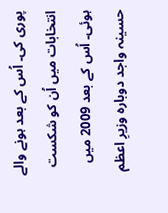پوری کی۔ اُس کے بعد ہونے والے انتخابات میں اُن کو شکست ہوئی۔ اُس کے بعد 2009 میں حسینہ واجد دوبارہ وزیرِ اعظم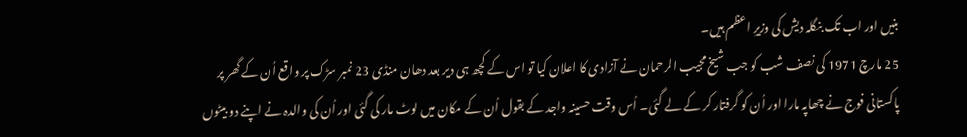بنیں اور اب تک بنگلہ دیش کی وزیرِ اعظم ہیں۔
25 مارچ 1971 کی نصف شب کو جب شیخ مجیب الرحمان نے آزادی کا اعلان کیا تو اس کے کچھ ہی دیر بعد دھان منڈی 23 نمبر سڑک پر واقع اُن کے گھر پر پاکستانی فوج نے چھاپہ مارا اور اُن کو گرفتار کر کے لے گئی۔ اُس وقت حسینہ واجد کے بقول اُن کے مکان میں لوٹ مار کی گئی اور اُن کی والدہ نے اپنے دو بیٹوں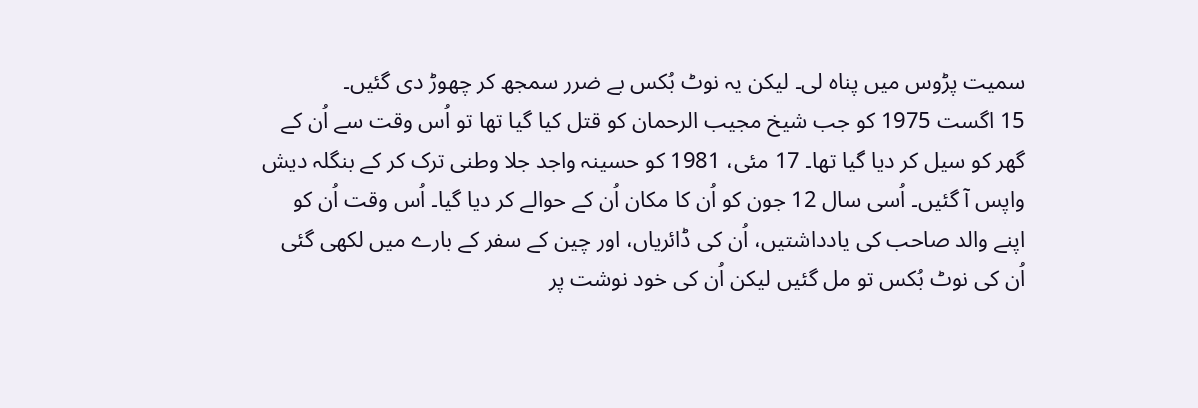سمیت پڑوس میں پناہ لی۔ لیکن یہ نوٹ بُکس بے ضرر سمجھ کر چھوڑ دی گئیں۔
15 اگست 1975 کو جب شیخ مجیب الرحمان کو قتل کیا گیا تھا تو اُس وقت سے اُن کے گھر کو سیل کر دیا گیا تھا۔ 17 مئی، 1981 کو حسینہ واجد جلا وطنی ترک کر کے بنگلہ دیش واپس آ گئیں۔ اُسی سال 12 جون کو اُن کا مکان اُن کے حوالے کر دیا گیا۔ اُس وقت اُن کو اپنے والد صاحب کی یادداشتیں، اُن کی ڈائریاں، اور چین کے سفر کے بارے میں لکھی گئی اُن کی نوٹ بُکس تو مل گئیں لیکن اُن کی خود نوشت پر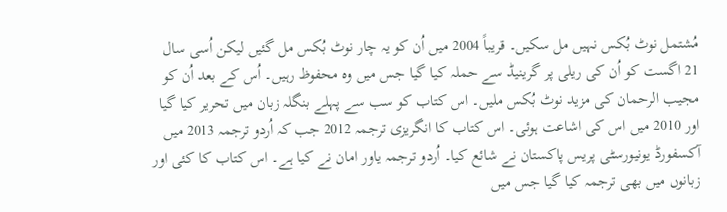مُشتمل نوٹ بُکس نہیں مل سکیں۔ قریباً 2004 میں اُن کو یہ چار نوٹ بُکس مل گئیں لیکن اُسی سال 21 اگست کو اُن کی ریلی پر گرینیڈ سے حملہ کیا گیا جس میں وہ محفوظ رہیں۔ اُس کے بعد اُن کو مجیب الرحمان کی مزید نوٹ بُکس ملیں۔ اس کتاب کو سب سے پہلے بنگلہ زبان میں تحریر کیا گیا اور 2010 میں اس کی اشاعت ہوئی۔ اس کتاب کا انگریزی ترجمہ 2012 جب کہ اُردو ترجمہ 2013 میں آکسفورڈ یونیورسٹی پریس پاکستان نے شائع کیا۔ اُردو ترجمہ یاور امان نے کیا ہے۔ اس کتاب کا کئی اور زبانوں میں بھی ترجمہ کیا گیا جس میں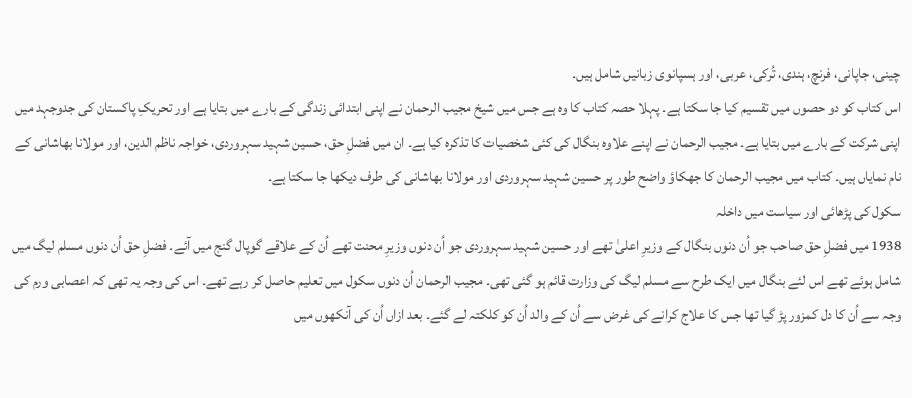چینی، جاپانی، فرنچ، ہندی، تُرکی، عربی، اور ہسپانوی زبانیں شامل ہیں۔
اس کتاب کو دو حصوں میں تقسیم کیا جا سکتا ہے۔ پہلا حصہ کتاب کا وہ ہے جس میں شیخ مجیب الرحمان نے اپنی ابتدائی زندگی کے بارے میں بتایا ہے اور تحریکِ پاکستان کی جدوجہد میں اپنی شرکت کے بارے میں بتایا ہے۔ مجیب الرحمان نے اپنے علاوہ بنگال کی کئی شخصیات کا تذکرہ کیا ہے۔ ان میں فضلِ حق، حسین شہید سہروردی، خواجہ ناظم الدین، اور مولانا بھاشانی کے نام نمایاں ہیں۔ کتاب میں مجیب الرحمان کا جھکاؤ واضح طور پر حسین شہید سہروردی اور مولانا بھاشانی کی طرف دیکھا جا سکتا ہے۔
سکول کی پڑھائی اور سیاست میں داخلہ
1938 میں فضلِ حق صاحب جو اُن دنوں بنگال کے وزیرِ اعلیٰ تھے اور حسین شہید سہروردی جو اُن دنوں وزیرِ محنت تھے اُن کے علاقے گوپال گنج میں آئے۔ فضلِ حق اُن دنوں مسلم لیگ میں شامل ہوئے تھے اس لئے بنگال میں ایک طرح سے مسلم لیگ کی وزارت قائم ہو گئی تھی۔ مجیب الرحمان اُن دنوں سکول میں تعلیم حاصل کر رہے تھے۔ اس کی وجہ یہ تھی کہ اعصابی ورم کی وجہ سے اُن کا دل کمزور پڑ گیا تھا جس کا علاج کرانے کی غرض سے اُن کے والد اُن کو کلکتہ لے گئے۔ بعد ازاں اُن کی آنکھوں میں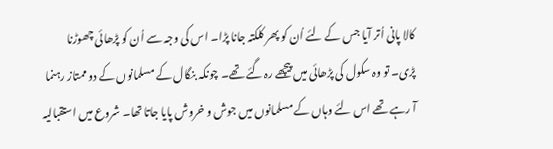کالا پانی اُتر آیا جس کے لئے اُن کو پھر کلکتہ جانا پڑا۔ اس کی وجہ سے اُن کو پڑھائی چھوڑنا پڑی۔ تو وہ سکول کی پڑھائی میں پیچھے رہ گئے تھے۔ چونکہ بنگال کے مسلمانوں کے دو ممتاز رہنما آ رہے تھے اس لئے وہاں کے مسلمانوں میں جوش و خروش پایا جاتا تھا۔ شروع میں استقبالیہ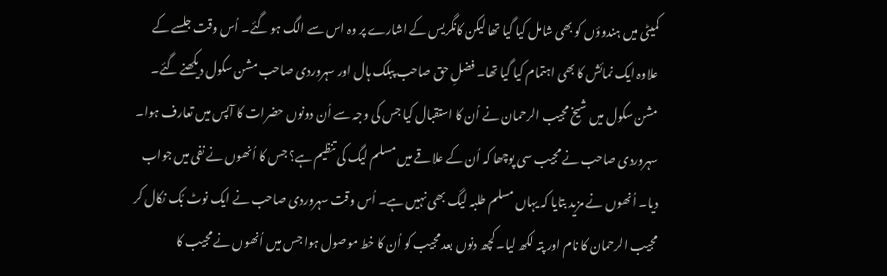کمیٹی میں ہندوؤں کو بھی شامل کیا گیا تھا لیکن کانگریس کے اشارے پر وہ اس سے الگ ہو گئے۔ اُس وقت جلسے کے علاوہ ایک نمائش کا بھی اہتمام کیا گیا تھا۔ فضلِ حق صاحب پبلک ہال اور سہروردی صاحب مشن سکول دیکھنے گئے۔ مشن سکول میں شیخ مجیب الرحمان نے اُن کا استقبال کیا جس کی وجہ سے اُن دونوں حضرات کا آپس میں تعارف ہوا۔ سہروردی صاحب نے مجیب سی پوچھا کہ اُن کے علاقے میں مسلم لیگ کی تنظیم ہے؟ جس کا اُنھوں نے نفی میں جواب دیا۔ اُنھوں نے مزید بتایا کہ یہاں مسلم طلبہ لیگ بھی نہیں ہے۔ اُس وقت سہروردی صاحب نے ایک نوٹ بُک نکال کر مجیب الرحمان کا نام اور پتہ لکھ لیا۔ کچھ دنوں بعد مجیب کو اُن کا خط موصول ہوا جس میں اُنھوں نے مجیب کا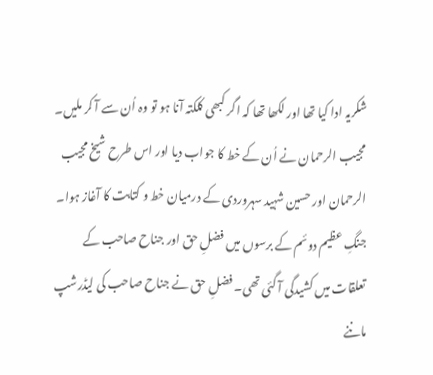شکریہ ادا کیا تھا اور لکھا تھا کہ اگر کبھی کلکتہ آنا ہو تو وہ اُن سے آ کر ملیں۔ مجیب الرحمان نے اُن کے خط کا جواب دیا اور اس طرح شیخ مجیب الرحمان اور حسین شہید سہروردی کے درمیان خط و کتابت کا آغاز ہوا۔
جنگِ عظیم دوئم کے برسوں میں فضلِ حق اور جناح صاحب کے تعلقات میں کشیدگی آ گئی تھی۔ فضلِ حق نے جناح صاحب کی لیڈرشپ ماننے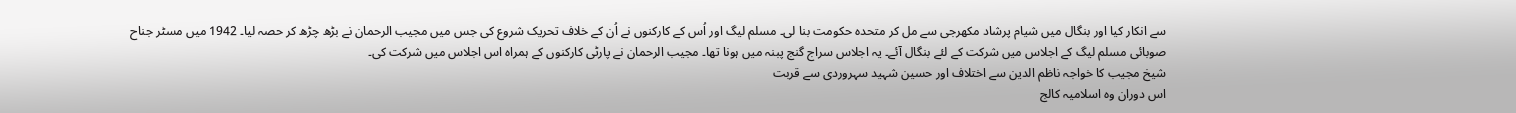سے انکار کیا اور بنگال میں شیام پرشاد مکھرجی سے مل کر متحدہ حکومت بنا لی۔ مسلم لیگ اور اُس کے کارکنوں نے اُن کے خلاف تحریک شروع کی جس میں مجیب الرحمان نے بڑھ چڑھ کر حصہ لیا۔ 1942 میں مسٹر جناح صوبائی مسلم لیگ کے اجلاس میں شرکت کے لئے بنگال آئے۔ یہ اجلاس سراج گنج پبنہ میں ہونا تھا۔ مجیب الرحمان نے پارٹی کارکنوں کے ہمراہ اس اجلاس میں شرکت کی۔
شیخ مجیب کا خواجہ ناظم الدین سے اختلاف اور حسین شہید سہروردی سے قربت
اس دوران وہ اسلامیہ کالج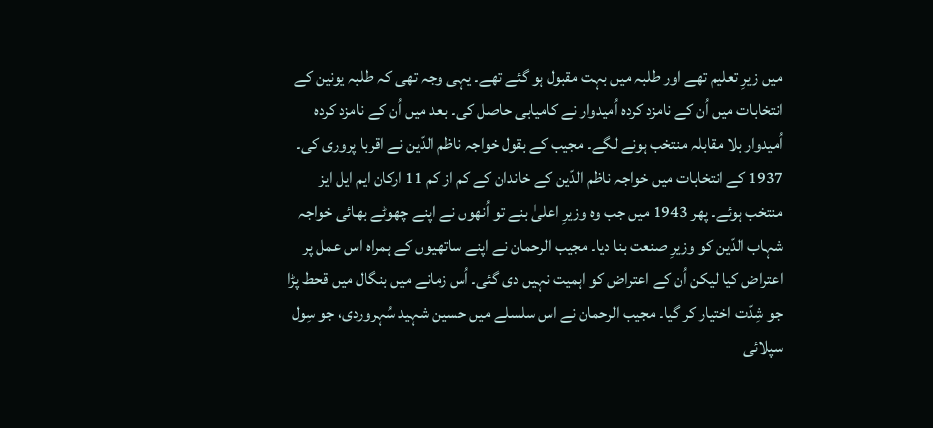میں زیرِ تعلیم تھے اور طلبہ میں بہت مقبول ہو گئے تھے۔ یہی وجہ تھی کہ طلبہ یونین کے انتخابات میں اُن کے نامزد کردہ اُمیدوار نے کامیابی حاصل کی۔ بعد میں اُن کے نامزد کردہ اُمیدوار بلا مقابلہ منتخب ہونے لگے۔ مجیب کے بقول خواجہ ناظم الدّین نے اقربا پروری کی۔ 1937 کے انتخابات میں خواجہ ناظم الدّین کے خاندان کے کم از کم 11 ارکان ایم ایل ایز منتخب ہوئے۔ پھر 1943 میں جب وہ وزیرِ اعلیٰ بنے تو اُنھوں نے اپنے چھوٹے بھائی خواجہ شہاب الدّین کو وزیرِ صنعت بنا دیا۔ مجیب الرحمان نے اپنے ساتھیوں کے ہمراہ اس عمل پر اعتراض کیا لیکن اُن کے اعتراض کو اہمیت نہیں دی گئی۔ اُس زمانے میں بنگال میں قحط پڑا جو شِدّت اختیار کر گیا۔ مجیب الرحمان نے اس سلسلے میں حسین شہید سُہروردی، جو سِول سپلائی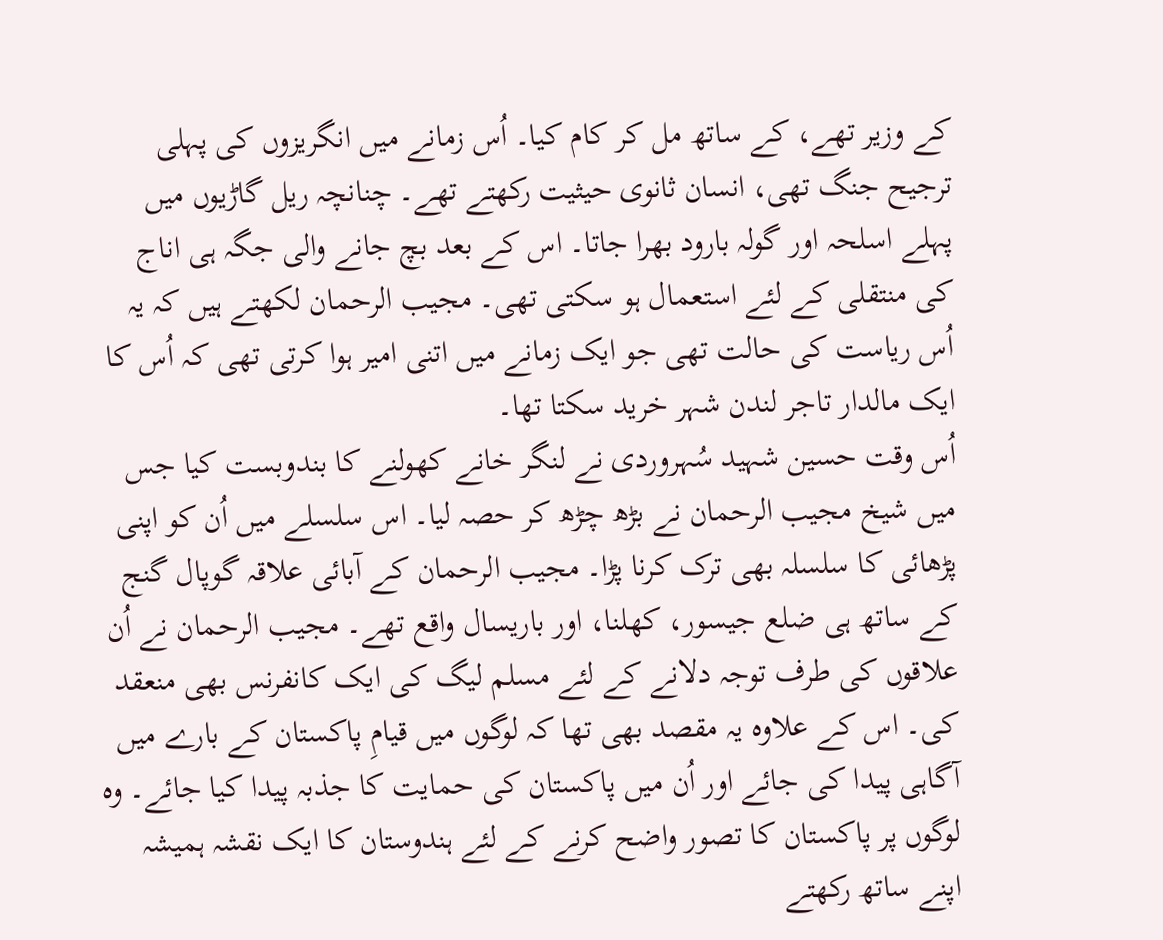کے وزیر تھے، کے ساتھ مل کر کام کیا۔ اُس زمانے میں انگریزوں کی پہلی ترجیح جنگ تھی، انسان ثانوی حیثیت رکھتے تھے۔ چنانچہ ریل گاڑیوں میں پہلے اسلحہ اور گولہ بارود بھرا جاتا۔ اس کے بعد بچ جانے والی جگہ ہی اناج کی منتقلی کے لئے استعمال ہو سکتی تھی۔ مجیب الرحمان لکھتے ہیں کہ یہ اُس ریاست کی حالت تھی جو ایک زمانے میں اتنی امیر ہوا کرتی تھی کہ اُس کا ایک مالدار تاجر لندن شہر خرید سکتا تھا۔
اُس وقت حسین شہید سُہروردی نے لنگر خانے کھولنے کا بندوبست کیا جس میں شیخ مجیب الرحمان نے بڑھ چڑھ کر حصہ لیا۔ اس سلسلے میں اُن کو اپنی پڑھائی کا سلسلہ بھی ترک کرنا پڑا۔ مجیب الرحمان کے آبائی علاقہ گوپال گنج کے ساتھ ہی ضلع جیسور، کھلنا، اور باریسال واقع تھے۔ مجیب الرحمان نے اُن علاقوں کی طرف توجہ دلانے کے لئے مسلم لیگ کی ایک کانفرنس بھی منعقد کی۔ اس کے علاوہ یہ مقصد بھی تھا کہ لوگوں میں قیامِ پاکستان کے بارے میں آگاہی پیدا کی جائے اور اُن میں پاکستان کی حمایت کا جذبہ پیدا کیا جائے۔ وہ لوگوں پر پاکستان کا تصور واضح کرنے کے لئے ہندوستان کا ایک نقشہ ہمیشہ اپنے ساتھ رکھتے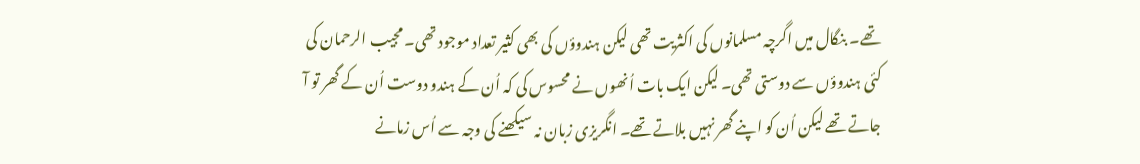تھے۔ بنگال میں اگرچہ مسلمانوں کی اکثریت تھی لیکن ہندوؤں کی بھی کثیر تعداد موجود تھی۔ مجیب الرحمان کی کئی ہندوؤں سے دوستی تھی۔ لیکن ایک بات اُنھوں نے محسوس کی کہ اُن کے ہندو دوست اُن کے گھر تو آ جاتے تھے لیکن اُن کو اپنے گھر نہیں بلاتے تھے۔ انگریزی زبان نہ سیکھنے کی وجہ سے اُس زمانے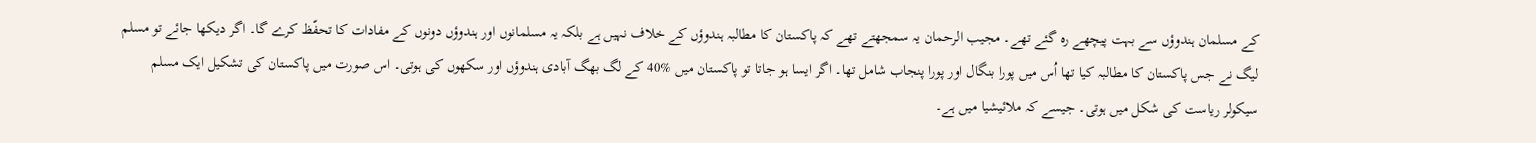کے مسلمان ہندوؤں سے بہت پیچھے رہ گئے تھے۔ مجیب الرحمان یہ سمجھتے تھے کہ پاکستان کا مطالبہ ہندوؤں کے خلاف نہیں ہے بلکہ یہ مسلمانوں اور ہندوؤں دونوں کے مفادات کا تحفّظ کرے گا۔ اگر دیکھا جائے تو مسلم لیگ نے جس پاکستان کا مطالبہ کیا تھا اُس میں پورا بنگال اور پورا پنجاب شامل تھا۔ اگر ایسا ہو جاتا تو پاکستان میں %40 کے لگ بھگ آبادی ہندوؤں اور سکھوں کی ہوتی۔ اس صورت میں پاکستان کی تشکیل ایک مسلم سیکولر ریاست کی شکل میں ہوتی۔ جیسے کہ ملائیشیا میں ہے۔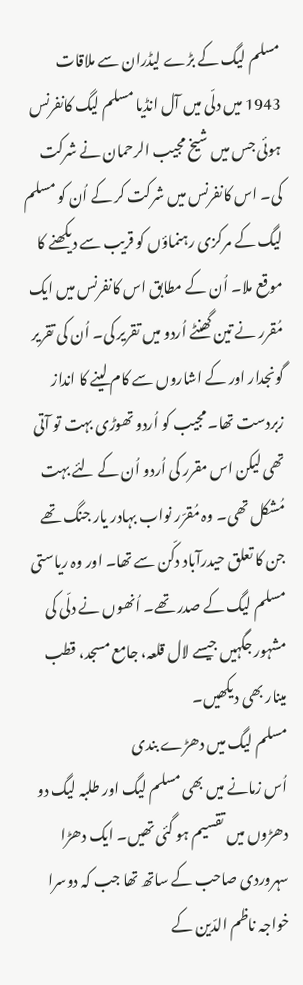مسلم لیگ کے بڑے لیڈران سے ملاقات
1943 میں دلّی میں آل انڈیا مسلم لیگ کانفرنس ہوئی جس میں شیخ مجیب الرحمان نے شرکت کی۔ اس کانفرنس میں شرکت کر کے اُن کو مسلم لیگ کے مرکزی رہنماؤں کو قریب سے دیکھنے کا موقع ملا۔ اُن کے مطابق اس کانفرنس میں ایک مُقرر نے تین گھنٹے اُردو میں تقریر کی۔ اُن کی تقریر گونجدار اور کے اشاروں سے کام لینے کا انداز زبردست تھا۔ مجیب کو اُردو تھوڑی بہت تو آتی تھی لیکن اس مقرر کی اُردو اُن کے لئے بہت مُشکل تھی۔ وہ مُقرّر نواب بہادر یار جنگ تھے جن کا تعلق حیدرآباد دکّن سے تھا۔ اور وہ ریاستی مسلم لیگ کے صدر تھے۔ اُنھوں نے دلّی کی مشہور جگہیں جیسے لال قلعہ، جامع مسجد، قطب مینار بھی دیکھیں۔
مسلم لیگ میں دھڑے بندی
اُس زمانے میں بھی مسلم لیگ اور طلبہ لیگ دو دھڑوں میں تقسیم ہو گئی تھیں۔ ایک دھڑا سہروردی صاحب کے ساتھ تھا جب کہ دوسرا خواجہ ناظم الدّین کے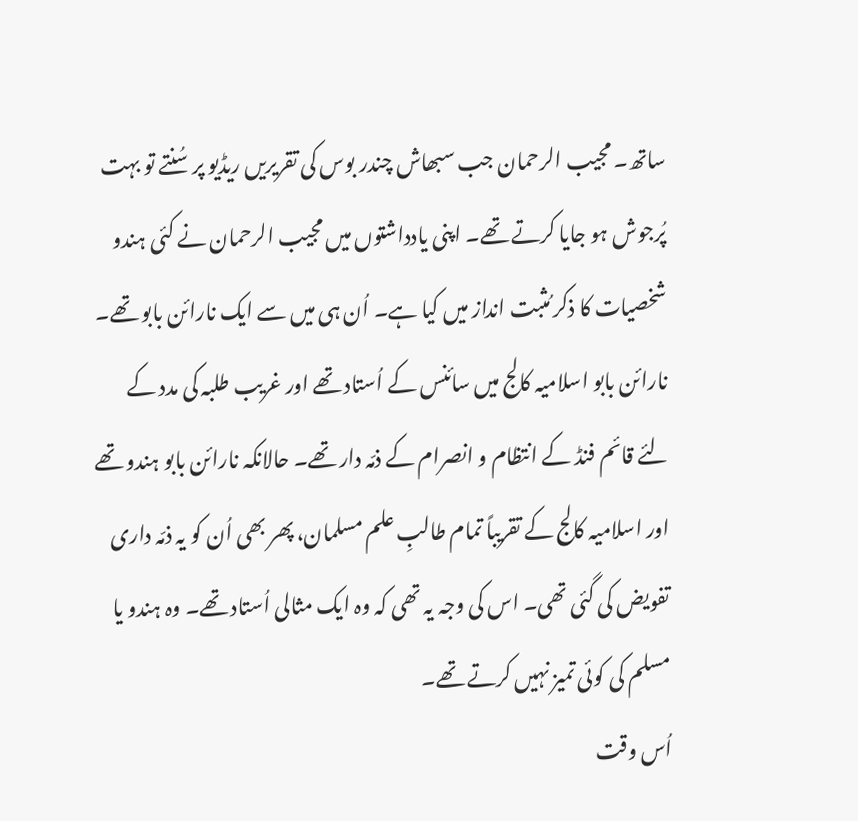ساتھ۔ مجیب الرحمان جب سبھاش چندر بوس کی تقریریں ریڈیو پر سُنتے تو بہت پُرجوش ہو جایا کرتے تھے۔ اپنی یادداشتوں میں مجیب الرحمان نے کئی ہندو شخصیات کا ذکر مُثبت انداز میں کیا ہے۔ اُن ہی میں سے ایک نارائن بابو تھے۔ نارائن بابو اسلامیہ کالج میں سائنس کے اُستاد تھے اور غریب طلبہ کی مدد کے لئے قائم فنڈ کے انتظام و انصرام کے ذمّہ دار تھے۔ حالانکہ نارائن بابو ہندو تھے اور اسلامیہ کالج کے تقریباً تمام طالبِ علم مسلمان، پھر بھی اُن کو یہ ذمّہ داری تفویض کی گئی تھی۔ اس کی وجہ یہ تھی کہ وہ ایک مثالی اُستاد تھے۔ وہ ہندو یا مسلم کی کوئی تمیز نہیں کرتے تھے۔
اُس وقت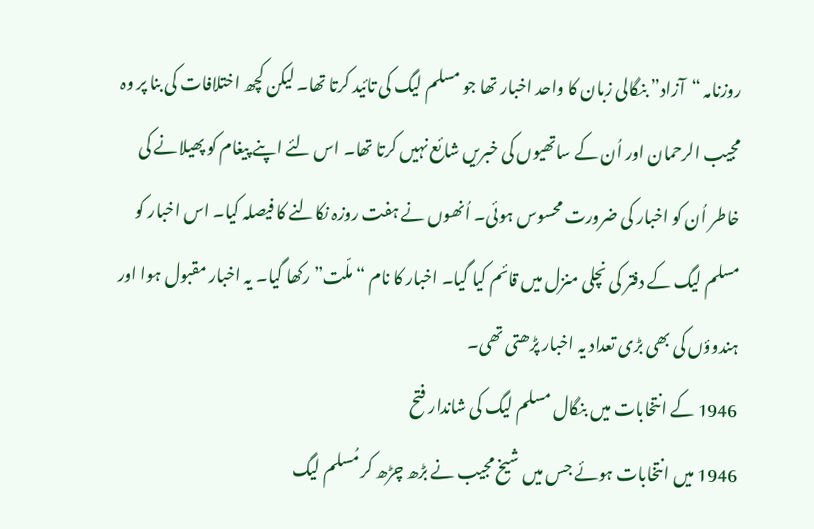روزنامہ “آزاد” بنگالی زبان کا واحد اخبار تھا جو مسلم لیگ کی تائید کرتا تھا۔ لیکن کچھ اختلافات کی بنا پر وہ مجیب الرحمان اور اُن کے ساتھیوں کی خبریں شائع نہیں کرتا تھا۔ اس لئے اپنے پیغام کو پھیلانے کی خاطر اُن کو اخبار کی ضرورت محسوس ہوئی۔ اُنھوں نے ہفت روزہ نکالنے کا فیصلہ کیا۔ اس اخبار کو مسلم لیگ کے دفتر کی نچلی منزل میں قائم کیا گیا۔ اخبار کا نام “ملّت” رکھا گیا۔ یہ اخبار مقبول ہوا اور ہندوؤں کی بھی بڑی تعداد یہ اخبار پڑھتی تھی۔
1946 کے انتخابات میں بنگال مسلم لیگ کی شاندار فتح
1946 میں انتخابات ہوئے جس میں شیخ مجیب نے بڑھ چڑھ کر مُسلم لیگ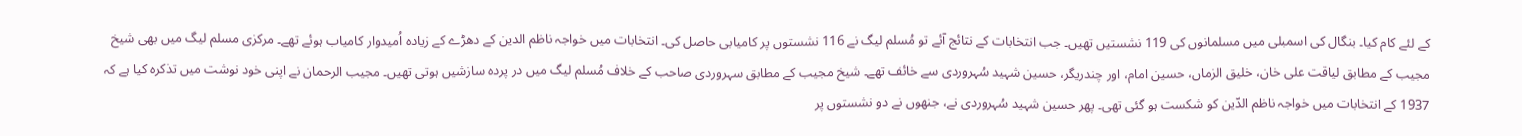کے لئے کام کیا۔ بنگال کی اسمبلی میں مسلمانوں کی 119 نشستیں تھیں۔ جب انتخابات کے نتائج آئے تو مُسلم لیگ نے 116 نشستوں پر کامیابی حاصل کی۔ انتخابات میں خواجہ ناظم الدین کے دھڑے کے زیادہ اُمیدوار کامیاب ہوئے تھے۔ مرکزی مسلم لیگ میں بھی شیخ مجیب کے مطابق لیاقت علی خان، خلیق الزماں، حسین امام، اور چندریگر، حسین شہید سُہروردی سے خائف تھے۔ شیخ مجیب کے مطابق سہروردی صاحب کے خلاف مُسلم لیگ میں در پردہ سازشیں ہوتی تھیں۔ مجیب الرحمان نے اپنی خود نوشت میں تذکرہ کیا ہے کہ 1937 کے انتخابات میں خواجہ ناظم الدّین کو شکست ہو گئی تھی۔ پھر حسین شہید سُہروردی نے، جنھوں نے دو نشستوں پر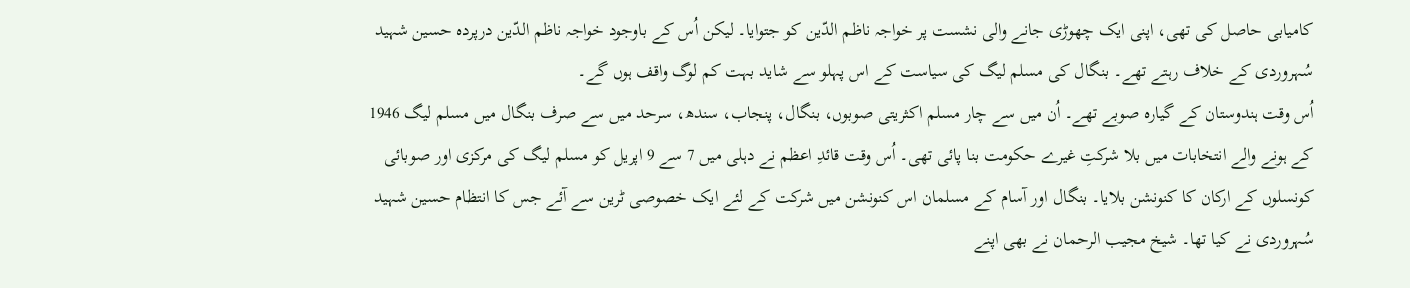کامیابی حاصل کی تھی، اپنی ایک چھوڑی جانے والی نشست پر خواجہ ناظم الدّین کو جتوایا۔ لیکن اُس کے باوجود خواجہ ناظم الدّین درپردہ حسین شہید سُہروردی کے خلاف رہتے تھے۔ بنگال کی مسلم لیگ کی سیاست کے اس پہلو سے شاید بہت کم لوگ واقف ہوں گے۔
اُس وقت ہندوستان کے گیارہ صوبے تھے۔ اُن میں سے چار مسلم اکثریتی صوبوں، بنگال، پنجاب، سندھ، سرحد میں سے صرف بنگال میں مسلم لیگ 1946 کے ہونے والے انتخابات میں بلا شرکتِ غیرے حکومت بنا پائی تھی۔ اُس وقت قائدِ اعظم نے دہلی میں 7 سے 9 اپریل کو مسلم لیگ کی مرکزی اور صوبائی کونسلوں کے ارکان کا کنونشن بلایا۔ بنگال اور آسام کے مسلمان اس کنونشن میں شرکت کے لئے ایک خصوصی ٹرین سے آئے جس کا انتظام حسین شہید سُہروردی نے کیا تھا۔ شیخ مجیب الرحمان نے بھی اپنے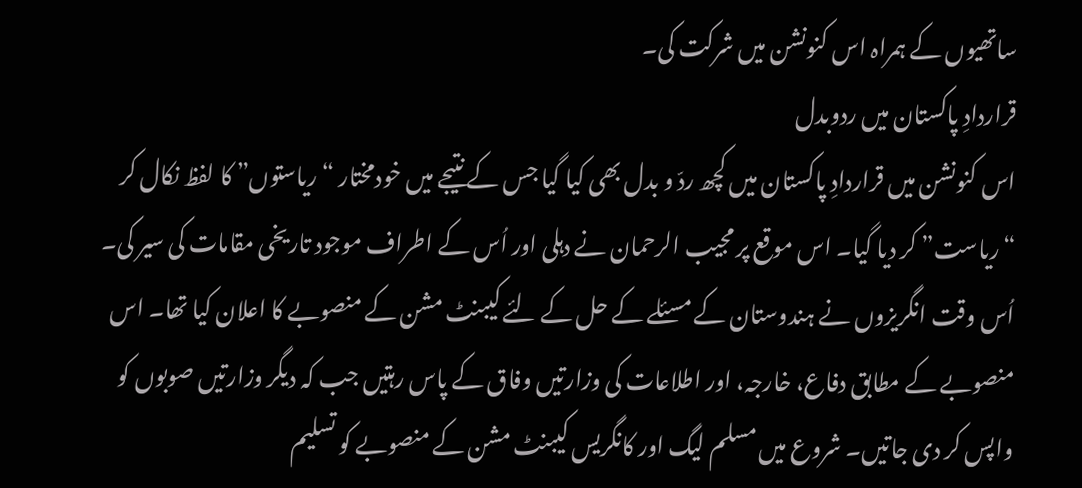ساتھیوں کے ہمراہ اس کنونشن میں شرکت کی۔
قراردادِ پاکستان میں ردوبدل
اس کنونشن میں قراردادِ پاکستان میں کچھ ردّ و بدل بھی کیا گیا جس کے نتیجے میں خودمختار “ریاستوں” کا لفظ نکال کر “ریاست” کر دیا گیا۔ اس موقع پر مجیب الرحمان نے دہلی اور اُس کے اطراف موجود تاریخی مقامات کی سیر کی۔ اُس وقت انگریزوں نے ہندوستان کے مسئلے کے حل کے لئے کیبنٹ مشن کے منصوبے کا اعلان کیا تھا۔ اس منصوبے کے مطابق دفاع، خارجہ، اور اطلاعات کی وزارتیں وفاق کے پاس رہتیں جب کہ دیگر وزارتیں صوبوں کو واپس کر دی جاتیں۔ شروع میں مسلم لیگ اور کانگریس کیبنٹ مشن کے منصوبے کو تسلیم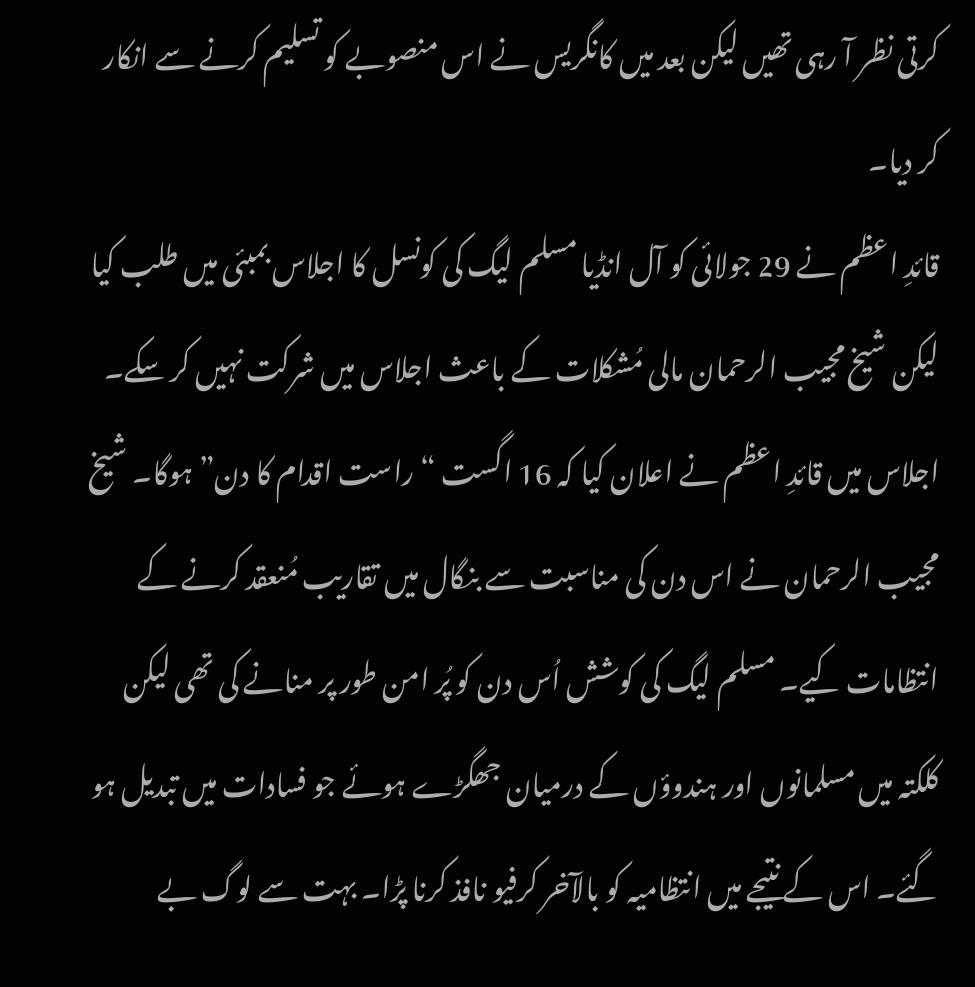کرتی نظر آ رہی تھیں لیکن بعد میں کانگریس نے اس منصوبے کو تسلیم کرنے سے انکار کر دیا۔
قائدِ اعظم نے 29 جولائی کو آل انڈیا مسلم لیگ کی کونسل کا اجلاس بمبئی میں طلب کیا لیکن شیخ مجیب الرحمان مالی مُشکلات کے باعث اجلاس میں شرکت نہیں کر سکے۔ اجلاس میں قائدِ اعظم نے اعلان کیا کہ 16 اگست “راست اقدام کا دن” ہوگا۔ شیخ مجیب الرحمان نے اس دن کی مناسبت سے بنگال میں تقاریب مُنعقد کرنے کے انتظامات کیے۔ مسلم لیگ کی کوشش اُس دن کو پُر امن طور پر منانے کی تھی لیکن کلکتہ میں مسلمانوں اور ہندوؤں کے درمیان جھگڑے ہوئے جو فسادات میں تبدیل ہو گئے۔ اس کے نتیجے میں انتظامیہ کو بالآخر کرفیو نافذ کرنا پڑا۔ بہت سے لوگ بے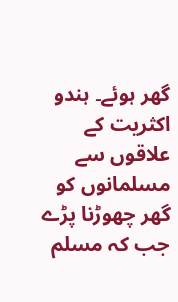گھر ہوئے۔ ہندو اکثریت کے علاقوں سے مسلمانوں کو گھر چھوڑنا پڑے جب کہ مسلم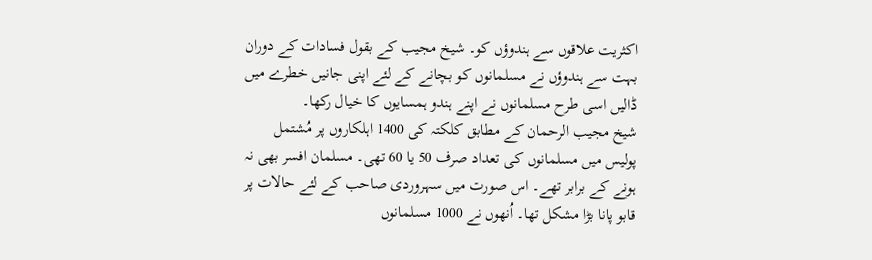اکثریت علاقوں سے ہندوؤں کو۔ شیخ مجیب کے بقول فسادات کے دوران بہت سے ہندوؤں نے مسلمانوں کو بچانے کے لئے اپنی جانیں خطرے میں ڈالیں اسی طرح مسلمانوں نے اپنے ہندو ہمسایوں کا خیال رکھا۔
شیخ مجیب الرحمان کے مطابق کلکتہ کی 1400 اہلکاروں پر مُشتمل پولیس میں مسلمانوں کی تعداد صرف 50 یا 60 تھی۔ مسلمان افسر بھی نہ ہونے کے برابر تھے۔ اس صورت میں سہروردی صاحب کے لئے حالات پر قابو پانا بڑا مشکل تھا۔ اُنھوں نے 1000 مسلمانوں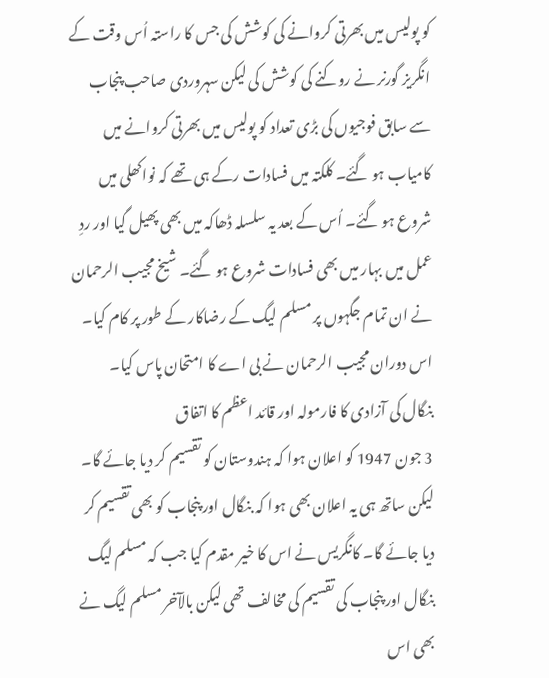کو پولیس میں بھرتی کروانے کی کوشش کی جس کا راستہ اُس وقت کے انگریز گورنر نے روکنے کی کوشش کی لیکن سہروردی صاحب پنجاب سے سابق فوجیوں کی بڑی تعداد کو پولیس میں بھرتی کروانے میں کامیاب ہو گئے۔ کلکتہ میں فسادات رکے ہی تھے کہ نواکھلی میں شروع ہو گئے۔ اُس کے بعد یہ سلسلہ ڈھاکہ میں بھی پھیل گیا اور ردِ عمل میں بہار میں بھی فسادات شروع ہو گئے۔ شیخ مجیب الرحمان نے ان تمام جگہوں پر مسلم لیگ کے رضاکار کے طور پر کام کیا۔ اس دوران مجیب الرحمان نے بی اے کا امتحان پاس کیا۔
بنگال کی آزادی کا فارمولہ اور قائد اعظم کا اتفاق
3 جون 1947 کو اعلان ہوا کہ ہندوستان کو تقسیم کر دیا جائے گا۔ لیکن ساتھ ہی یہ اعلان بھی ہوا کہ بنگال اور پنجاب کو بھی تقسیم کر دیا جائے گا۔ کانگریس نے اس کا خیر مقدم کیا جب کہ مسلم لیگ بنگال اور پنجاب کی تقسیم کی مخالف تھی لیکن بالآخر مسلم لیگ نے بھی اس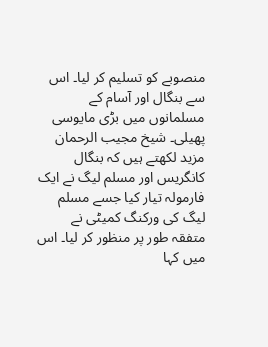منصوبے کو تسلیم کر لیا۔ اس سے بنگال اور آسام کے مسلمانوں میں بڑی مایوسی پھیلی۔ شیخ مجیب الرحمان مزید لکھتے ہیں کہ بنگال کانگریس اور مسلم لیگ نے ایک فارمولہ تیار کیا جسے مسلم لیگ کی ورکنگ کمیٹی نے متفقہ طور پر منظور کر لیا۔ اس میں کہا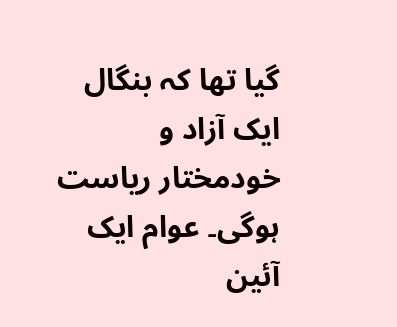گیا تھا کہ بنگال ایک آزاد و خودمختار ریاست ہوگی۔ عوام ایک آئین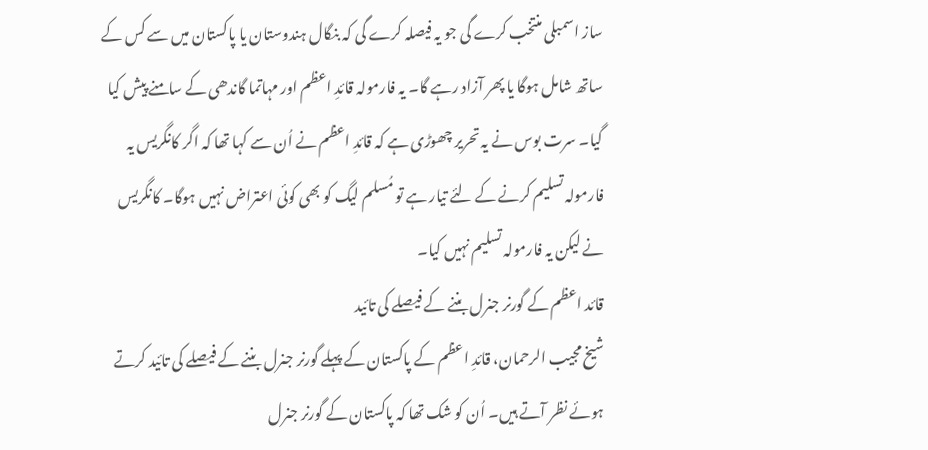ساز اسمبلی منتخب کرے گی جو یہ فیصلہ کرے گی کہ بنگال ہندوستان یا پاکستان میں سے کس کے ساتھ شامل ہوگا یا پھر آزاد رہے گا۔ یہ فارمولہ قائدِ اعظم اور مہاتما گاندھی کے سامنے پیش کیا گیا۔ سرت بوس نے یہ تحریر چھوڑی ہے کہ قائدِ اعظم نے اُن سے کہا تھا کہ اگر کانگریس یہ فارمولہ تسلیم کرنے کے لئے تیار ہے تو مُسلم لیگ کو بھی کوئی اعتراض نہیں ہوگا۔ کانگریس نے لیکن یہ فارمولہ تسلیم نہیں کیا۔
قائد اعظم کے گورنر جنرل بننے کے فیصلے کی تائید
شیخ مجیب الرحمان، قائدِ اعظم کے پاکستان کے پہلے گورنر جنرل بننے کے فیصلے کی تائید کرتے ہوئے نظر آتے ہیں۔ اُن کو شک تھا کہ پاکستان کے گورنر جنرل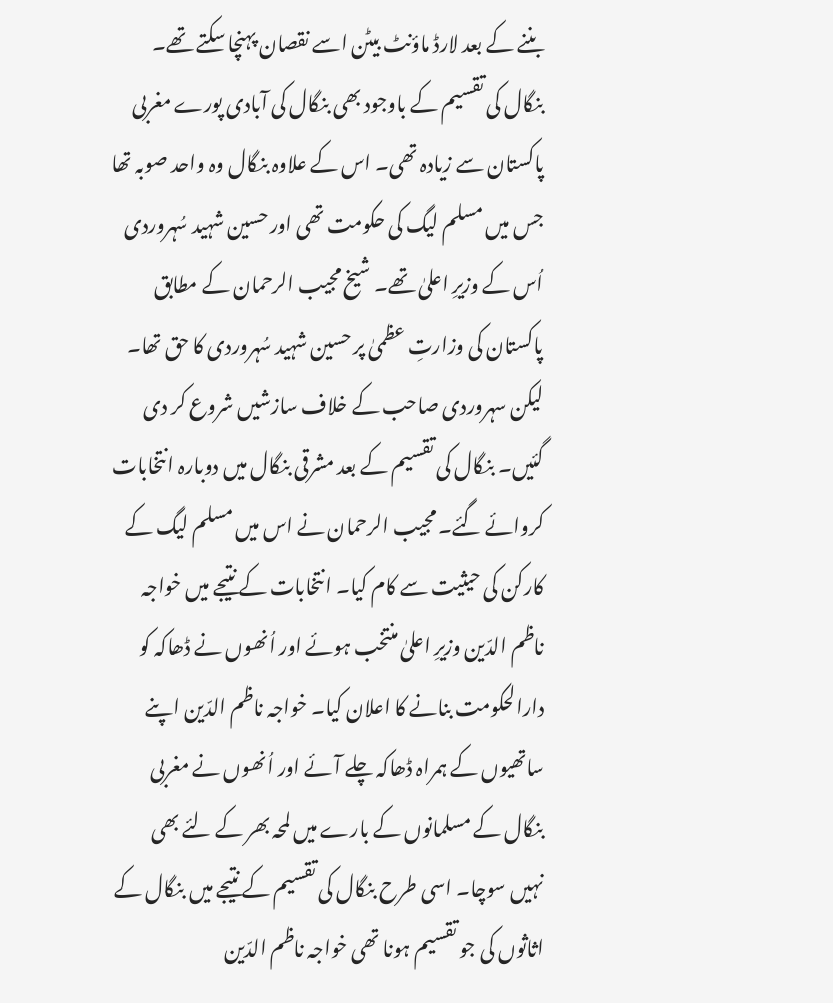بننے کے بعد لارڈ ماؤنٹ بیٹن اسے نقصان پہنچا سکتے تھے۔ بنگال کی تقسیم کے باوجود بھی بنگال کی آبادی پورے مغربی پاکستان سے زیادہ تھی۔ اس کے علاوہ بنگال وہ واحد صوبہ تھا جس میں مسلم لیگ کی حکومت تھی اور حسین شہید سُہروردی اُس کے وزیرِ اعلیٰ تھے۔ شیخ مجیب الرحمان کے مطابق پاکستان کی وزارتِ عظمیٰ پر حسین شہید سُہروردی کا حق تھا۔ لیکن سہروردی صاحب کے خلاف سازشیں شروع کر دی گئیں۔ بنگال کی تقسیم کے بعد مشرقی بنگال میں دوبارہ انتخابات کروائے گئے۔ مجیب الرحمان نے اس میں مسلم لیگ کے کارکن کی حیثیت سے کام کیا۔ انتخابات کے نتیجے میں خواجہ ناظم الدّین وزیرِ اعلیٰ منتخب ہوئے اور اُنھوں نے ڈھاکہ کو دارالحکومت بنانے کا اعلان کیا۔ خواجہ ناظم الدّین اپنے ساتھیوں کے ہمراہ ڈھاکہ چلے آئے اور اُنھوں نے مغربی بنگال کے مسلمانوں کے بارے میں لمحہ بھر کے لئے بھی نہیں سوچا۔ اسی طرح بنگال کی تقسیم کے نتیجے میں بنگال کے اثاثوں کی جو تقسیم ہونا تھی خواجہ ناظم الدّین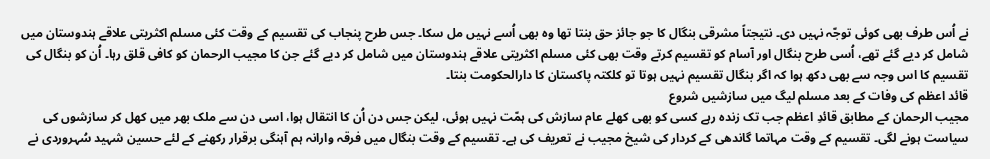نے اُس طرف بھی کوئی توجّہ نہیں دی۔ نتیجتاً مشرقی بنگال کا جو جائز حق بنتا تھا وہ بھی اُسے نہیں مل سکا۔ جس طرح پنجاب کی تقسیم کے وقت کئی مسلم اکثریتی علاقے ہندوستان میں شامل کر دیے گئے تھے، اُسی طرح بنگال اور آسام کو تقسیم کرتے وقت بھی کئی مسلم اکثریتی علاقے ہندوستان میں شامل کر دیے گئے جن کا مجیب الرحمان کو کافی قلق رہا۔ اُن کو بنگال کی تقسیم کا اس وجہ سے بھی دکھ ہوا کہ اگر بنگال تقسیم نہیں ہوتا تو کلکتہ پاکستان کا دارالحکومت بنتا۔
قائد اعظم کی وفات کے بعد مسلم لیگ میں سازشیں شروع
مجیب الرحمان کے مطابق قائدِ اعظم جب تک زندہ رہے کسی کو بھی کھلے عام سازش کی ہمّت نہیں ہوئی، لیکن جس دن اُن کا انتقال ہوا، اسی دن سے ملک بھر میں کھل کر سازشوں کی سیاست ہونے لگی۔ تقسیم کے وقت مہاتما گاندھی کے کردار کی شیخ مجیب نے تعریف کی ہے۔ تقسیم کے وقت بنگال میں فرقہ وارانہ ہم آہنگی برقرار رکھنے کے لئے حسین شہید سُہروردی نے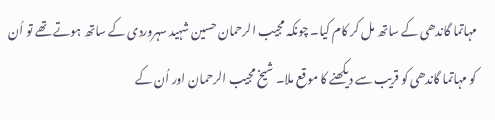مہاتما گاندھی کے ساتھ مل کر کام کیا۔ چونکہ مجیب الرحمان حسین شہید سہروردی کے ساتھ ہوتے تھے تو اُن کو مہاتما گاندھی کو قریب سے دیکھنے کا موقع ملا۔ شیخ مجیب الرحمان اور اُن کے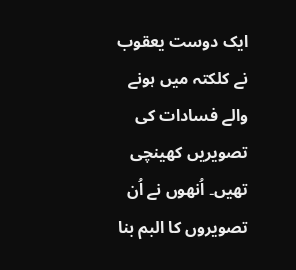ایک دوست یعقوب نے کلکتہ میں ہونے والے فسادات کی تصویریں کھینچی تھیں۔ اُنھوں نے اُن تصویروں کا البم بنا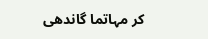کر مہاتما گاندھی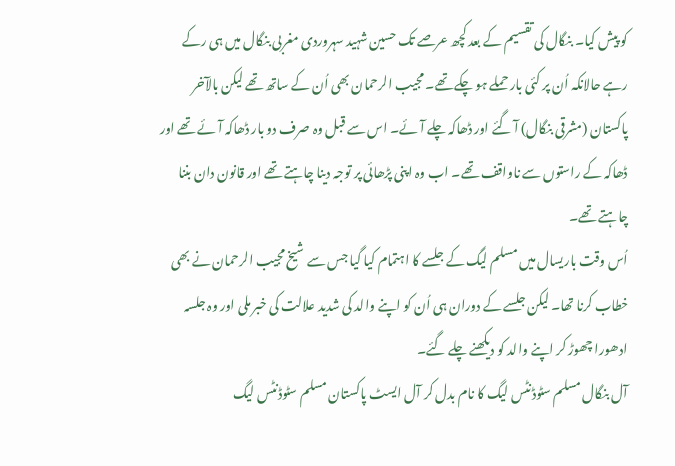کو پیش کیا۔ بنگال کی تقسیم کے بعد کچھ عرصے تک حسین شہید سہروردی مغربی بنگال میں ہی رکے رہے حالانکہ اُن پر کئی بار حملے ہو چکے تھے۔ مجیب الرحمان بھی اُن کے ساتھ تھے لیکن بالآخر پاکستان (مشرقی بنگال) آ گئے اور ڈھاکہ چلے آئے۔ اس سے قبل وہ صرف دو بار ڈھاکہ آئے تھے اور ڈھاکہ کے راستوں سے ناواقف تھے۔ اب وہ اپنی پڑھائی پر توجہ دینا چاہتے تھے اور قانون دان بننا چاہتے تھے۔
اُس وقت باریسال میں مسلم لیگ کے جلسے کا اہتمام کیا گیا جس سے شیخ مجیب الرحمان نے بھی خطاب کرنا تھا۔ لیکن جلسے کے دوران ہی اُن کو اپنے والد کی شدید علالت کی خبر ملی اور وہ جلسہ ادھورا چھوڑ کر اپنے والد کو دیکھنے چلے گئے۔
آل بنگال مسلم سٹوڈنٹس لیگ کا نام بدل کر آل ایسٹ پاکستان مسلم سٹوڈنٹس لیگ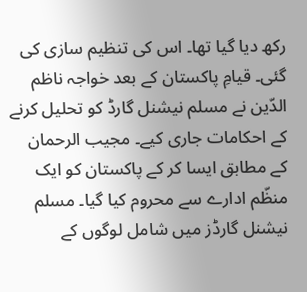رکھ دیا گیا تھا۔ اس کی تنظیم سازی کی گئی۔ قیامِ پاکستان کے بعد خواجہ ناظم الدّین نے مسلم نیشنل گارڈ کو تحلیل کرنے کے احکامات جاری کیے۔ مجیب الرحمان کے مطابق ایسا کر کے پاکستان کو ایک منظّم ادارے سے محروم کیا گیا۔ مسلم نیشنل گارڈز میں شامل لوگوں کے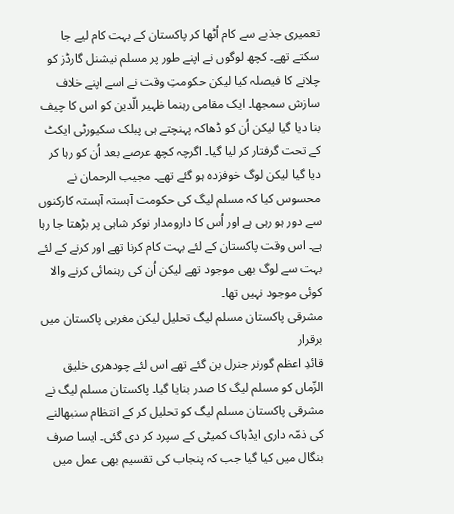تعمیری جذبے سے کام اُٹھا کر پاکستان کے بہت کام لیے جا سکتے تھے۔ کچھ لوگوں نے اپنے طور پر مسلم نیشنل گارڈز کو چلانے کا فیصلہ کیا لیکن حکومتِ وقت نے اسے اپنے خلاف سازش سمجھا۔ ایک مقامی رہنما ظہیر الّدین کو اس کا چیف بنا دیا گیا لیکن اُن کو ڈھاکہ پہنچتے ہی پبلک سکیورٹی ایکٹ کے تحت گرفتار کر لیا گیا۔ اگرچہ کچھ عرصے بعد اُن کو رہا کر دیا گیا لیکن لوگ خوفزدہ ہو گئے تھے۔ مجیب الرحمان نے محسوس کیا کہ مسلم لیگ کی حکومت آہستہ آہستہ کارکنوں سے دور ہو رہی ہے اور اُس کا دارومدار نوکر شاہی پر بڑھتا جا رہا ہے۔ اس وقت پاکستان کے لئے بہت کام کرنا تھے اور کرنے کے لئے بہت سے لوگ بھی موجود تھے لیکن اُن کی رہنمائی کرنے والا کوئی موجود نہیں تھا۔
مشرقی پاکستان مسلم لیگ تحلیل لیکن مغربی پاکستان میں برقرار
قائدِ اعظم گورنر جنرل بن گئے تھے اس لئے چودھری خلیق الزّماں کو مسلم لیگ کا صدر بنایا گیا۔ پاکستان مسلم لیگ نے مشرقی پاکستان مسلم لیگ کو تحلیل کر کے انتظام سنبھالنے کی ذمّہ داری ایڈہاک کمیٹی کے سپرد کر دی گئی۔ ایسا صرف بنگال میں کیا گیا جب کہ پنجاب کی تقسیم بھی عمل میں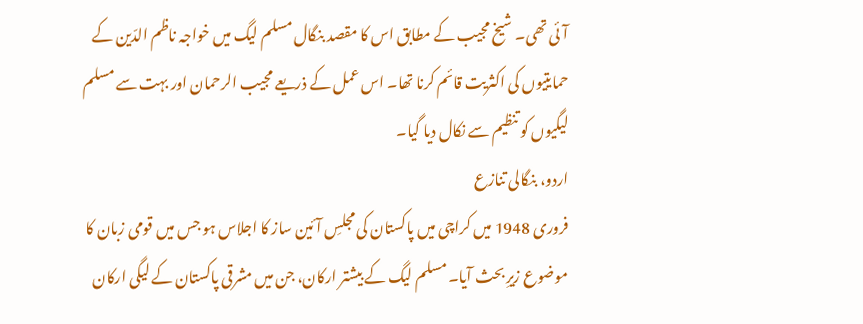آئی تھی۔ شیخ مجیب کے مطابق اس کا مقصد بنگال مسلم لیگ میں خواجہ ناظم الدّین کے حمایتیوں کی اکثریت قائم کرنا تھا۔ اس عمل کے ذریعے مجیب الرحمان اور بہت سے مسلم لیگیوں کو تنظیم سے نکال دیا گیا۔
اردو، بنگالی تنازع
فروری 1948 میں کراچی میں پاکستان کی مجلسِ آئین ساز کا اجلاس ہو جس میں قومی زبان کا موضوع زیرِ بحث آیا۔ مسلم لیگ کے بیشتر ارکان، جن میں مشرقی پاکستان کے لیگی ارکان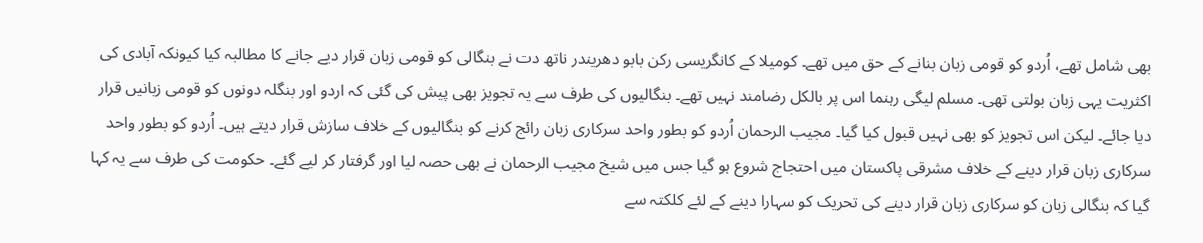بھی شامل تھے، اُردو کو قومی زبان بنانے کے حق میں تھے۔ کومیلا کے کانگریسی رکن بابو دھریندر ناتھ دت نے بنگالی کو قومی زبان قرار دیے جانے کا مطالبہ کیا کیونکہ آبادی کی اکثریت یہی زبان بولتی تھی۔ مسلم لیگی رہنما اس پر بالکل رضامند نہیں تھے۔ بنگالیوں کی طرف سے یہ تجویز بھی پیش کی گئی کہ اردو اور بنگلہ دونوں کو قومی زبانیں قرار دیا جائے۔ لیکن اس تجویز کو بھی نہیں قبول کیا گیا۔ مجیب الرحمان اُردو کو بطور واحد سرکاری زبان رائج کرنے کو بنگالیوں کے خلاف سازش قرار دیتے ہیں۔ اُردو کو بطور واحد سرکاری زبان قرار دینے کے خلاف مشرقی پاکستان میں احتجاج شروع ہو گیا جس میں شیخ مجیب الرحمان نے بھی حصہ لیا اور گرفتار کر لیے گئے۔ حکومت کی طرف سے یہ کہا گیا کہ بنگالی زبان کو سرکاری زبان قرار دینے کی تحریک کو سہارا دینے کے لئے کلکتہ سے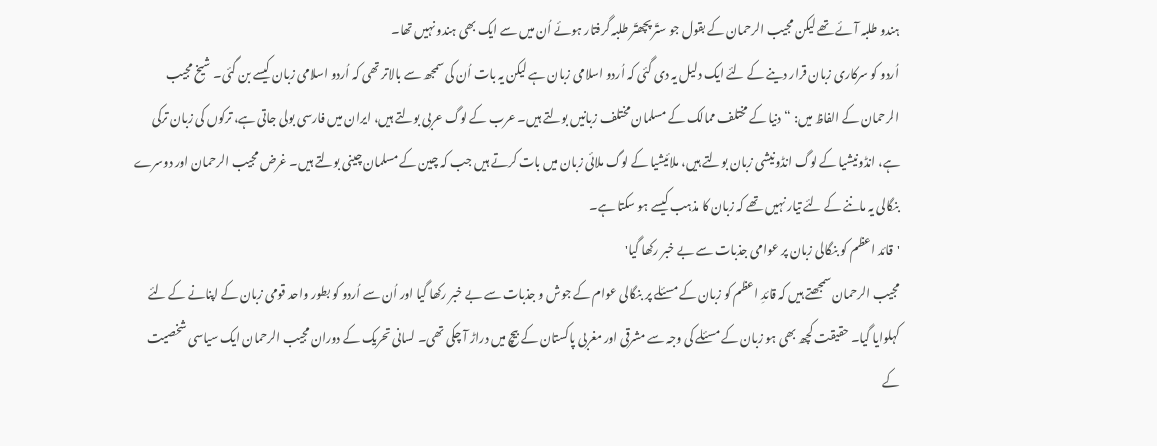ہندو طلبہ آئے تھے لیکن مجیب الرحمان کے بقول جو ستّر پچھتّر طلبہ گرفتار ہوئے اُن میں سے ایک بھی ہندو نہیں تھا۔
اُردو کو سرکاری زبان قرار دینے کے لئے ایک دلیل یہ دی گئی کہ اُردو اسلامی زبان ہے لیکن یہ بات اُن کی سمجھ سے بالاتر تھی کہ اُردو اسلامی زبان کیسے بن گئی۔ شیخ مجیب الرحمان کے الفاظ میں: “دنیا کے مختلف ممالک کے مسلمان مختلف زبانیں بولتے ہیں۔ عرب کے لوگ عربی بولتے ہیں، ایران میں فارسی بولی جاتی ہے، ترکوں کی زبان ترکی ہے، انڈونیشیا کے لوگ انڈونیشی زبان بولتے ہیں، ملائیشیا کے لوگ ملائی زبان میں بات کرتے ہیں جب کہ چین کے مسلمان چینی بولتے ہیں۔ غرض مجیب الرحمان اور دوسرے بنگالی یہ ماننے کے لئے تیار نہیں تھے کہ زبان کا مذہب کیسے ہو سکتا ہے۔
'قائد اعظم کو بنگالی زبان پر عوامی جذبات سے بے خبر رکھا گیا'
مجیب الرحمان سمجھتے ہیں کہ قائدِ اعظم کو زبان کے مسئلے پر بنگالی عوام کے جوش و جذبات سے بے خبر رکھا گیا اور اُن سے اُردو کو بطور واحد قومی زبان کے اپنانے کے لئے کہلوایا گیا۔ حقیقت کچھ بھی ہو زبان کے مسئلے کی وجہ سے مشرقی اور مغربی پاکستان کے بیچ میں دراڑ آ چکی تھی۔ لسانی تحریک کے دوران مجیب الرحمان ایک سیاسی شخصیت کے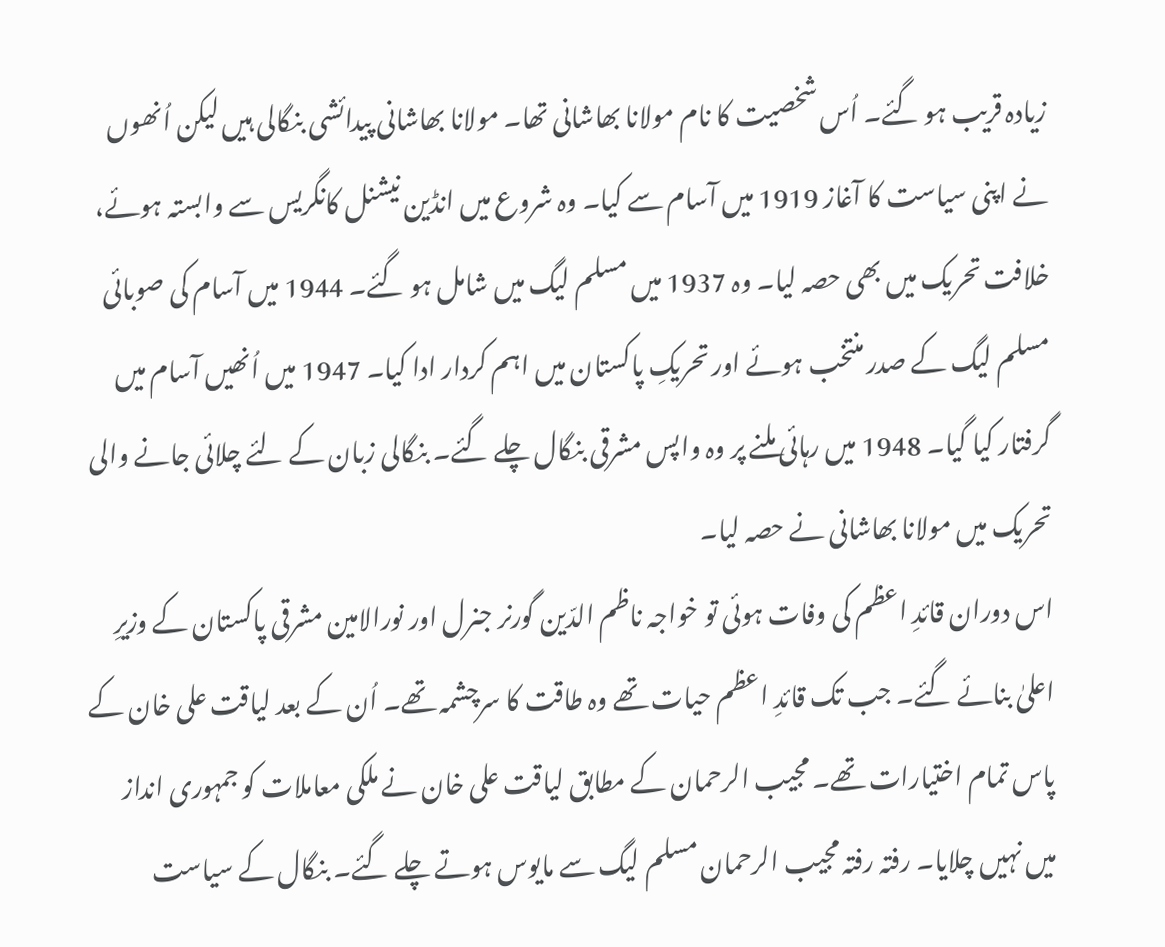زیادہ قریب ہو گئے۔ اُس شخصیت کا نام مولانا بھاشانی تھا۔ مولانا بھاشانی پیدائشی بنگالی ہیں لیکن اُنھوں نے اپنی سیاست کا آغاز 1919 میں آسام سے کیا۔ وہ شروع میں انڈین نیشنل کانگریس سے وابستہ ہوئے، خلافت تحریک میں بھی حصہ لیا۔ وہ 1937 میں مسلم لیگ میں شامل ہو گئے۔ 1944 میں آسام کی صوبائی مسلم لیگ کے صدر منتخب ہوئے اور تحریکِ پاکستان میں اہم کردار ادا کیا۔ 1947 میں اُنھیں آسام میں گرفتار کیا گیا۔ 1948 میں رہائی ملنے پر وہ واپس مشرقی بنگال چلے گئے۔ بنگالی زبان کے لئے چلائی جانے والی تحریک میں مولانا بھاشانی نے حصہ لیا۔
اس دوران قائدِ اعظم کی وفات ہوئی تو خواجہ ناظم الدّین گورنر جنرل اور نورالامین مشرقی پاکستان کے وزیرِ اعلیٰ بنائے گئے۔ جب تک قائدِ اعظم حیات تھے وہ طاقت کا سرچشمہ تھے۔ اُن کے بعد لیاقت علی خان کے پاس تمام اختیارات تھے۔ مجیب الرحمان کے مطابق لیاقت علی خان نے ملکی معاملات کو جمہوری انداز میں نہیں چلایا۔ رفتہ رفتہ مجیب الرحمان مسلم لیگ سے مایوس ہوتے چلے گئے۔ بنگال کے سیاست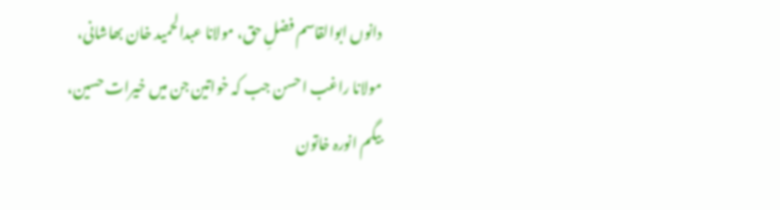دانوں ابوالقاسم فضلِ حق، مولانا عبدالحمید خان بھاشانی، مولانا راغب احسن جب کہ خواتین جن میں خیرات حسین، بیگم انورہ خاتون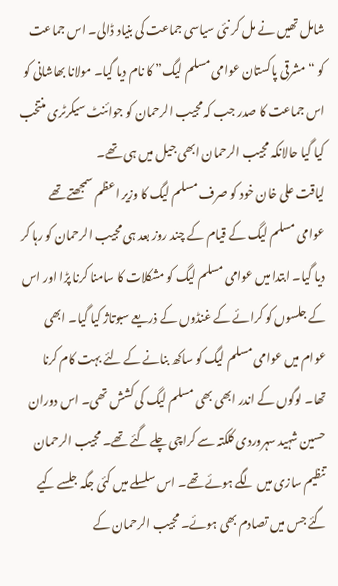شامل تھیں نے مل کر نئی سیاسی جماعت کی بنیاد ڈالی۔ اس جماعت کو “مشرقی پاکستان عوامی مسلم لیگ” کا نام دیا گیا۔ مولانا بھاشانی کو اس جماعت کا صدر جب کہ مجیب الرحمان کو جوائنٹ سیکرٹری منتخب کیا گیا حالانکہ مجیب الرحمان ابھی جیل میں ہی تھے۔
لیاقت علی خان خود کو صرف مسلم لیگ کا وزیر اعظم سمجھتے تھے
عوامی مسلم لیگ کے قیام کے چند روز بعد ہی مجیب الرحمان کو رہا کر دیا گیا۔ ابتدا میں عوامی مسلم لیگ کو مشکلات کا سامنا کرنا پڑا اور اس کے جلسوں کو کرائے کے غنڈوں کے ذریعے سبوتاژ کیا گیا۔ ابھی عوام میں عوامی مسلم لیگ کو ساکھ بنانے کے لئے بہت کام کرنا تھا۔ لوگوں کے اندر ابھی بھی مسلم لیگ کی کشش تھی۔ اس دوران حسین شہید سہروردی کلکتہ سے کراچی چلے گئے تھے۔ مجیب الرحمان تنظیم سازی میں لگے ہوئے تھے۔ اس سلسلے میں کئی جگہ جلسے کیے گئے جس میں تصادم بھی ہوئے۔ مجیب الرحمان کے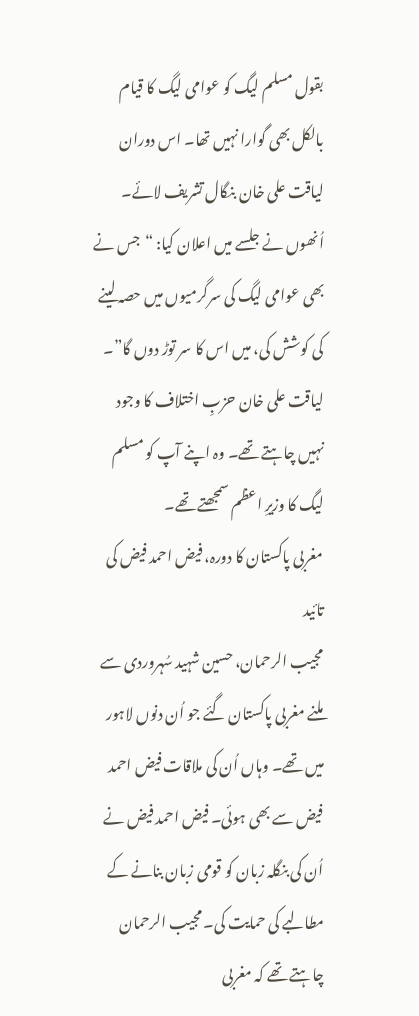بقول مسلم لیگ کو عوامی لیگ کا قیام بالکل بھی گوارا نہیں تھا۔ اس دوران لیاقت علی خان بنگال تشریف لائے۔ اُنھوں نے جلسے میں اعلان کیا: “جس نے بھی عوامی لیگ کی سرگرمیوں میں حصہ لینے کی کوشش کی، میں اس کا سر توڑ دوں گا”۔ لیاقت علی خان حزبِ اختلاف کا وجود نہیں چاہتے تھے۔ وہ اپنے آپ کو مسلم لیگ کا وزیرِ اعظم سمجھتے تھے۔
مغربی پاکستان کا دورہ، فیض احمد فیض کی تائید
مجیب الرحمان، حسین شہید سُہروردی سے ملنے مغربی پاکستان گئے جو اُن دنوں لاہور میں تھے۔ وہاں اُن کی ملاقات فیض احمد فیض سے بھی ہوئی۔ فیض احمد فیض نے اُن کی بنگلہ زبان کو قومی زبان بنانے کے مطالبے کی حمایت کی۔ مجیب الرحمان چاہتے تھے کہ مغربی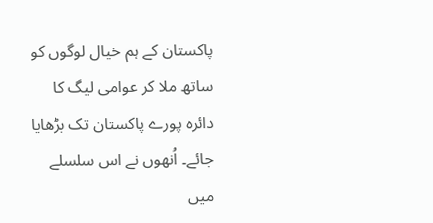پاکستان کے ہم خیال لوگوں کو ساتھ ملا کر عوامی لیگ کا دائرہ پورے پاکستان تک بڑھایا جائے۔ اُنھوں نے اس سلسلے میں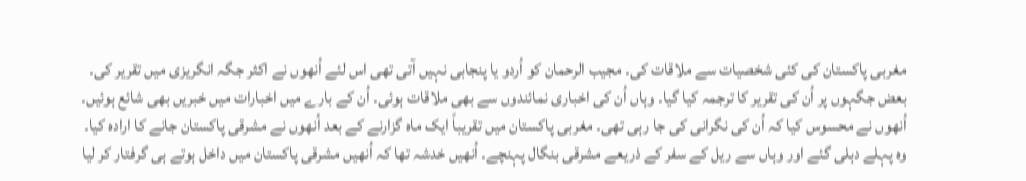مغربی پاکستان کی کئی شخصیات سے ملاقات کی۔ مجیب الرحمان کو اُردو یا پنجابی نہیں آتی تھی اس لئے اُنھوں نے اکثر جگہ انگریزی میں تقریر کی۔ بعض جگہوں پر اُن کی تقریر کا ترجمہ کیا گیا۔ وہاں اُن کی اخباری نمائندوں سے بھی ملاقات ہوئی۔ اُن کے بارے میں اخبارات میں خبریں بھی شائع ہوئیں۔ اُنھوں نے محسوس کیا کہ اُن کی نگرانی کی جا رہی تھی۔ مغربی پاکستان میں تقریباً ایک ماہ گزارنے کے بعد اُنھوں نے مشرقی پاکستان جانے کا ارادہ کیا۔
وہ پہلے دہلی گئے اور وہاں سے ریل کے سفر کے ذریعے مشرقی بنگال پہنچے۔ اُنھیں خدشہ تھا کہ اُنھیں مشرقی پاکستان میں داخل ہوتے ہی گرفتار کر لیا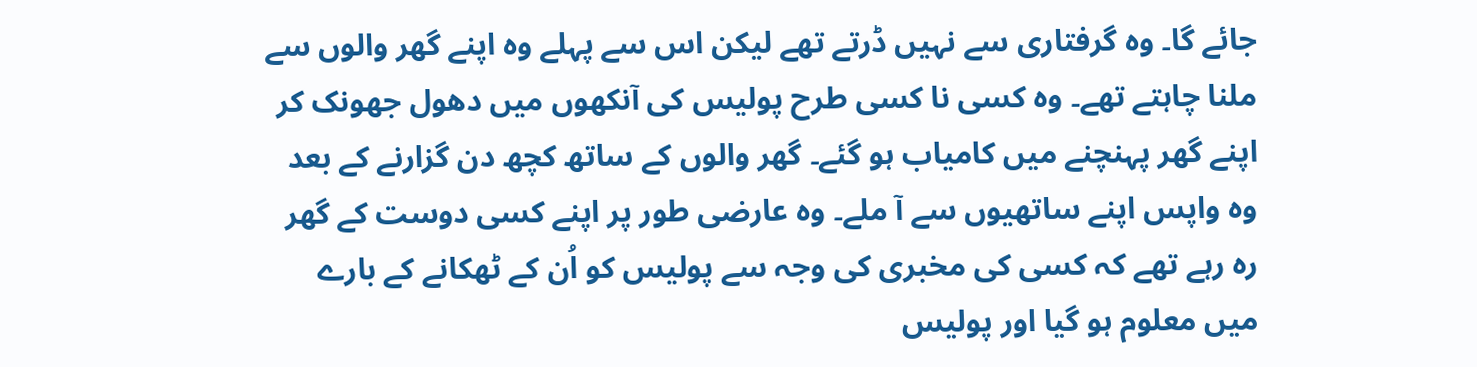جائے گا۔ وہ گرفتاری سے نہیں ڈرتے تھے لیکن اس سے پہلے وہ اپنے گھر والوں سے ملنا چاہتے تھے۔ وہ کسی نا کسی طرح پولیس کی آنکھوں میں دھول جھونک کر اپنے گھر پہنچنے میں کامیاب ہو گئے۔ گھر والوں کے ساتھ کچھ دن گزارنے کے بعد وہ واپس اپنے ساتھیوں سے آ ملے۔ وہ عارضی طور پر اپنے کسی دوست کے گھر رہ رہے تھے کہ کسی کی مخبری کی وجہ سے پولیس کو اُن کے ٹھکانے کے بارے میں معلوم ہو گیا اور پولیس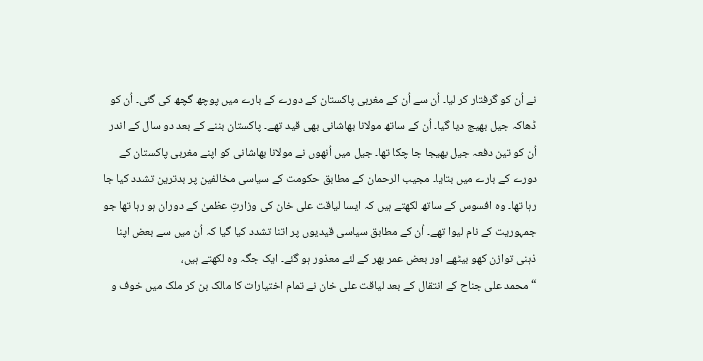نے اُن کو گرفتار کر لیا۔ اُن سے اُن کے مغربی پاکستان کے دورے کے بارے میں پوچھ گچھ کی گئی۔ اُن کو ڈھاکہ جیل بھیج دیا گیا۔ اُن کے ساتھ مولانا بھاشانی بھی قید تھے۔ پاکستان بننے کے بعد دو سال کے اندر اُن کو تین دفعہ جیل بھیجا جا چکا تھا۔ جیل میں اُنھوں نے مولانا بھاشانی کو اپنے مغربی پاکستان کے دورے کے بارے میں بتایا۔ مجیب الرحمان کے مطابق حکومت کے سیاسی مخالفین پر بدترین تشدد کیا جا رہا تھا۔ وہ افسوس کے ساتھ لکھتے ہیں کہ ایسا لیاقت علی خان کی وزارتِ عظمیٰ کے دوران ہو رہا تھا جو جمہوریت کے نام لیوا تھے۔ اُن کے مطابق سیاسی قیدیوں پر اتنا تشدد کیا گیا کہ اُن میں سے بعض اپنا ذہنی توازن کھو بیٹھے اور بعض عمر بھر کے لئے معذور ہو گئے۔ ایک جگہ وہ لکھتے ہیں،
“محمد علی جناح کے انتقال کے بعد لیاقت علی خان نے تمام اختیارات کا مالک بن کر ملک میں خوف و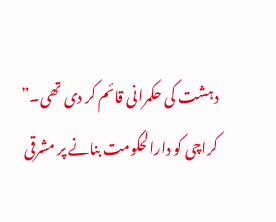دہشت کی حکمرانی قائم کر دی تھی۔”
کراچی کو دارالحکومت بنانے پر مشرقی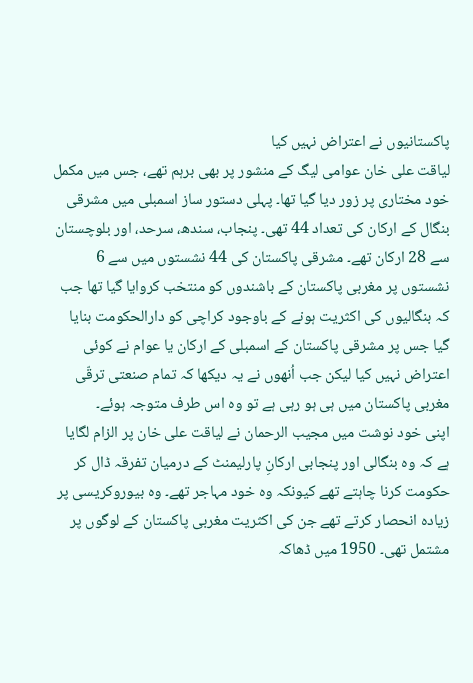پاکستانیوں نے اعتراض نہیں کیا
لیاقت علی خان عوامی لیگ کے منشور پر بھی برہم تھے، جس میں مکمل خود مختاری پر زور دیا گیا تھا۔ پہلی دستور ساز اسمبلی میں مشرقی بنگال کے ارکان کی تعداد 44 تھی۔ پنجاب، سندھ، سرحد، اور بلوچستان سے 28 ارکان تھے۔ مشرقی پاکستان کی 44 نشستوں میں سے 6 نشستوں پر مغربی پاکستان کے باشندوں کو منتخب کروایا گیا تھا جب کہ بنگالیوں کی اکثریت ہونے کے باوجود کراچی کو دارالحکومت بنایا گیا جس پر مشرقی پاکستان کے اسمبلی کے ارکان یا عوام نے کوئی اعتراض نہیں کیا لیکن جب اُنھوں نے یہ دیکھا کہ تمام صنعتی ترقّی مغربی پاکستان میں ہی ہو رہی ہے تو وہ اس طرف متوجہ ہوئے۔
اپنی خود نوشت میں مجیب الرحمان نے لیاقت علی خان پر الزام لگایا ہے کہ وہ بنگالی اور پنجابی ارکانِ پارلیمنٹ کے درمیان تفرقہ ڈال کر حکومت کرنا چاہتے تھے کیونکہ وہ خود مہاجر تھے۔ وہ بیوروکریسی پر زیادہ انحصار کرتے تھے جن کی اکثریت مغربی پاکستان کے لوگوں پر مشتمل تھی۔ 1950 میں ڈھاکہ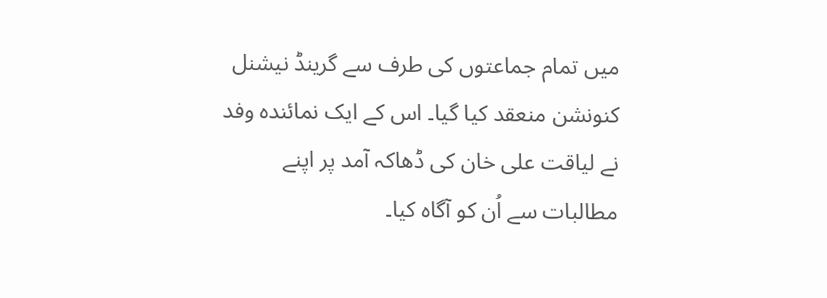میں تمام جماعتوں کی طرف سے گرینڈ نیشنل کنونشن منعقد کیا گیا۔ اس کے ایک نمائندہ وفد نے لیاقت علی خان کی ڈھاکہ آمد پر اپنے مطالبات سے اُن کو آگاہ کیا۔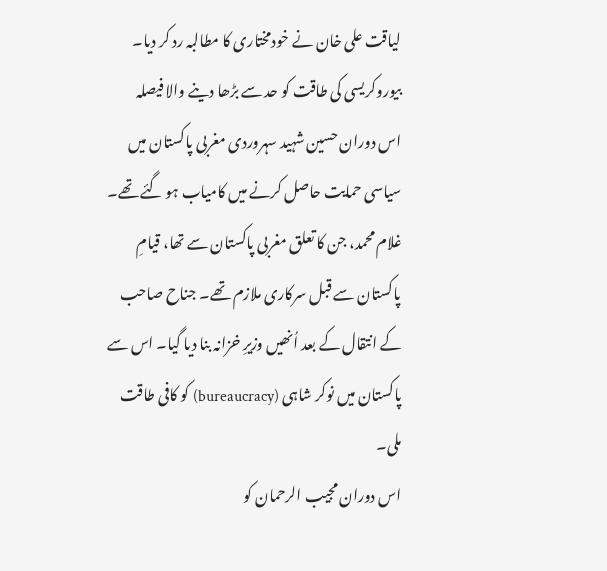لیاقت علی خان نے خودمختاری کا مطالبہ رد کر دیا۔
بیوروکریسی کی طاقت کو حد سے بڑھا دینے والا فیصلہ
اس دوران حسین شہید سہروردی مغربی پاکستان میں سیاسی حمایت حاصل کرنے میں کامیاب ہو گئے تھے۔ غلام محمد، جن کا تعلق مغربی پاکستان سے تھا، قیامِ پاکستان سے قبل سرکاری ملازم تھے۔ جناح صاحب کے انتقال کے بعد اُنھیں وزیرِ خزانہ بنا دیا گیا۔ اس سے پاکستان میں نوکر شاہی (bureaucracy) کو کافی طاقت ملی۔
اس دوران مجیب الرحمان کو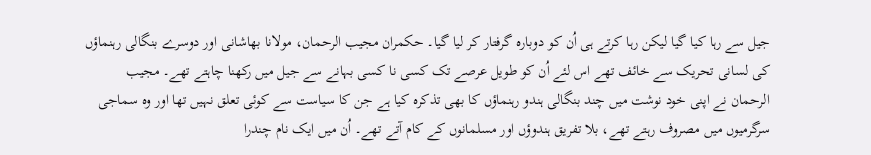جیل سے رہا کیا گیا لیکن رہا کرتے ہی اُن کو دوبارہ گرفتار کر لیا گیا۔ حکمران مجیب الرحمان، مولانا بھاشانی اور دوسرے بنگالی رہنماؤں کی لسانی تحریک سے خائف تھے اس لئے اُن کو طویل عرصے تک کسی نا کسی بہانے سے جیل میں رکھنا چاہتے تھے۔ مجیب الرحمان نے اپنی خود نوشت میں چند بنگالی ہندو رہنماؤں کا بھی تذکرہ کیا ہے جن کا سیاست سے کوئی تعلق نہیں تھا اور وہ سماجی سرگرمیوں میں مصروف رہتے تھے، بلا تفریق ہندوؤں اور مسلمانوں کے کام آتے تھے۔ اُن میں ایک نام چندرا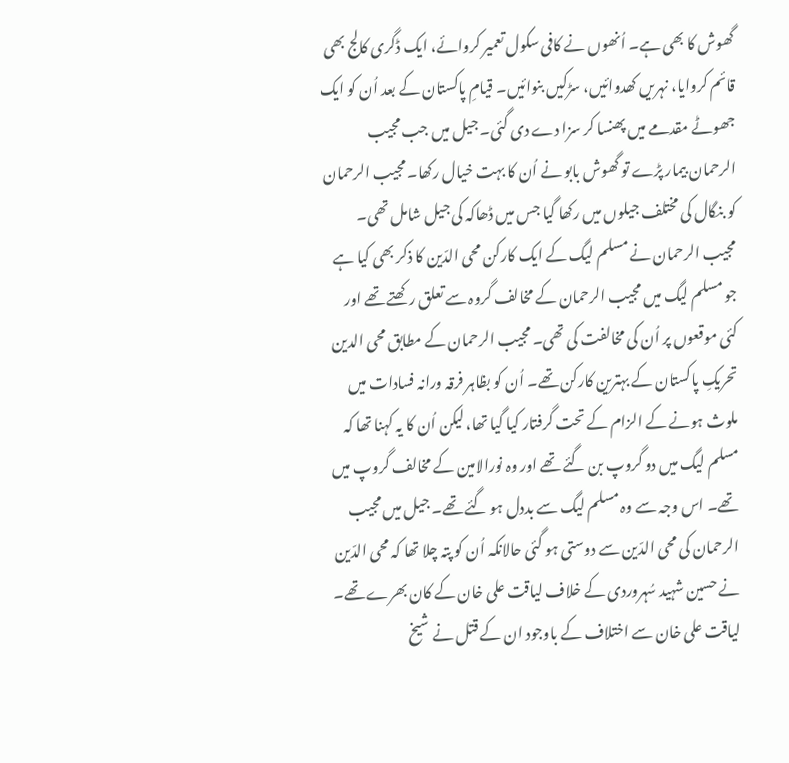گھوش کا بھی ہے۔ اُنھوں نے کافی سکول تعمیر کروائے، ایک ڈگری کالج بھی قائم کروایا، نہریں کھدوائیں، سڑکیں بنوائیں۔ قیامِ پاکستان کے بعد اُن کو ایک جھوٹے مقدمے میں پھنسا کر سزا دے دی گئی۔ جیل میں جب مجیب الرحمان بیمار پڑے تو گھوش بابو نے اُن کا بہت خیال رکھا۔ مجیب الرحمان کو بنگال کی مختلف جیلوں میں رکھا گیا جس میں ڈھاکہ کی جیل شامل تھی۔
مجیب الرحمان نے مسلم لیگ کے ایک کارکن محی الدّین کا ذکر بھی کیا ہے جو مسلم لیگ میں مجیب الرحمان کے مخالف گروہ سے تعلق رکھتے تھے اور کئی موقعوں پر اُن کی مخالفت کی تھی۔ مجیب الرحمان کے مطابق محی الدین تحریکِ پاکستان کے بہترین کارکن تھے۔ اُن کو بظاہر فرقہ ورانہ فسادات میں ملوث ہونے کے الزام کے تحت گرفتار کیا گیا تھا، لیکن اُن کا یہ کہنا تھا کہ مسلم لیگ میں دو گروپ بن گئے تھے اور وہ نورالامین کے مخالف گروپ میں تھے۔ اس وجہ سے وہ مسلم لیگ سے بددل ہو گئے تھے۔ جیل میں مجیب الرحمان کی محی الدّین سے دوستی ہو گئی حالانکہ اُن کو پتہ چلا تھا کہ محی الدّین نے حسین شہید سُہروردی کے خلاف لیاقت علی خان کے کان بھرے تھے۔
لیاقت علی خان سے اختلاف کے باوجود ان کے قتل نے شیخ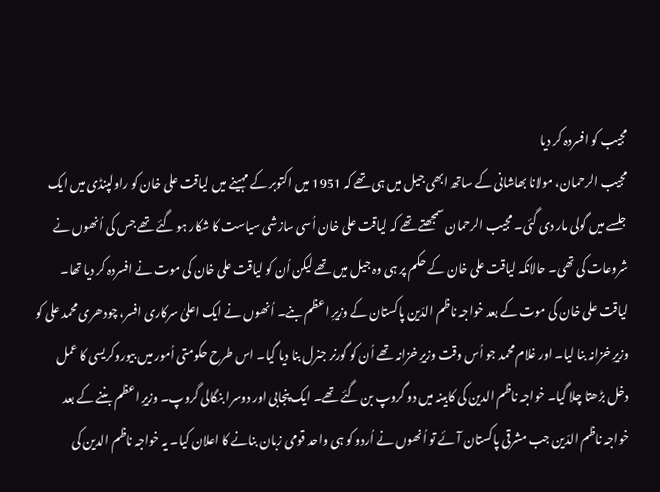مجیب کو افسردہ کر دیا
مجیب الرحمان، مولانا بھاشانی کے ساتھ ابھی جیل میں ہی تھے کہ 1951 میں اکتوبر کے مہینے میں لیاقت علی خان کو راولپنڈی میں ایک جلسے میں گولی مار دی گئی۔ مجیب الرحمان سمجھتے تھے کہ لیاقت علی خان اُسی سازشی سیاست کا شکار ہو گئے تھے جس کی اُنھوں نے شروعات کی تھی۔ حالانکہ لیاقت علی خان کے حکم پر ہی وہ جیل میں تھے لیکن اُن کو لیاقت علی خان کی موت نے افسردہ کر دیا تھا۔
لیاقت علی خان کی موت کے بعد خواجہ ناظم الدّین پاکستان کے وزیرِ اعظم بنے۔ اُنھوں نے ایک اعلیٰ سرکاری افسر، چودھری محمد علی کو وزیرِ خزانہ بنا لیا۔ اور غلام محمد جو اُس وقت وزیرِ خزانہ تھے اُن کو گورنر جنرل بنا دیا گیا۔ اس طرح حکومتی اُمور میں بیوروکریسی کا عمل دخل بڑھتا چلا گیا۔ خواجہ ناظم الدین کی کابینہ میں دو گروپ بن گئے تھے۔ ایک پنجابی اور دوسرا بنگالی گروپ۔ وزیرِ اعظم بننے کے بعد خواجہ ناظم الدّین جب مشرقی پاکستان آئے تو اُنھوں نے اُردو کو ہی واحد قومی زبان بنانے کا اعلان کیا۔ یہ خواجہ ناظم الدین کی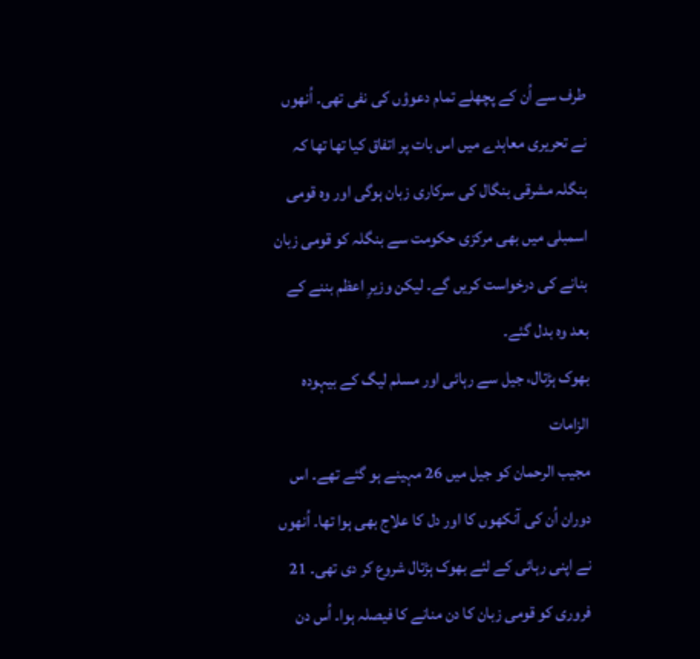طرف سے اُن کے پچھلے تمام دعوؤں کی نفی تھی۔ اُنھوں نے تحریری معاہدے میں اس بات پر اتفاق کیا تھا تھا کہ بنگلہ مشرقی بنگال کی سرکاری زبان ہوگی اور وہ قومی اسمبلی میں بھی مرکزی حکومت سے بنگلہ کو قومی زبان بنانے کی درخواست کریں گے۔ لیکن وزیرِ اعظم بننے کے بعد وہ بدل گئے۔
بھوک ہڑتال، جیل سے رہائی اور مسلم لیگ کے بیہودہ الزامات
مجیب الرحمان کو جیل میں 26 مہینے ہو گئے تھے۔ اس دوران اُن کی آنکھوں کا اور دل کا علاج بھی ہوا تھا۔ اُنھوں نے اپنی رہائی کے لئے بھوک ہڑتال شروع کر دی تھی۔ 21 فروری کو قومی زبان کا دن منانے کا فیصلہ ہوا۔ اُس دن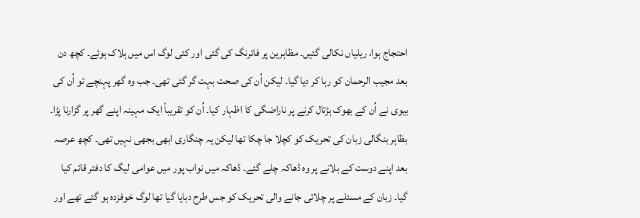احتجاج ہوا، ریلیاں نکالی گئیں۔ مظاہرین پر فائرنگ کی گئی اور کئی لوگ اس میں ہلاک ہوئے۔ کچھ دن بعد مجیب الرحمان کو رہا کر دیا گیا۔ لیکن اُن کی صحت بہت گر گئی تھی۔ جب وہ گھر پہنچے تو اُن کی بیوی نے اُن کے بھوک ہڑتال کرنے پر ناراضگی کا اظہار کیا۔ اُن کو تقریباً ایک مہینہ اپنے گھر پر گزارنا پڑا۔ بظاہر بنگالی زبان کی تحریک کو کچلا جا چکا تھا لیکن یہ چنگاری ابھی بجھی نہیں تھی۔ کچھ عرصہ بعد اپنے دوست کے بلانے پر وہ ڈھاکہ چلے گئے۔ ڈھاکہ میں نواب پور میں عوامی لیگ کا دفتر قائم کیا گیا۔ زبان کے مسئلے پر چلائی جانے والی تحریک کو جس طرح دبایا گیا تھا لوگ خوفزدہ ہو گئے تھے اور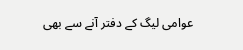عوامی لیگ کے دفتر آنے سے بھی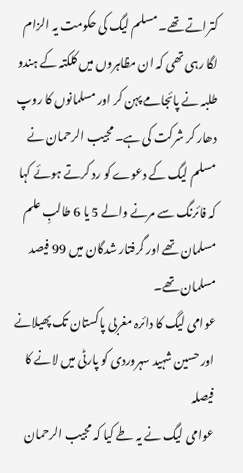کتراتے تھے۔ مسلم لیگ کی حکومت یہ الزام لگا رہی تھی کہ ان مظاہروں میں کلکتہ کے ہندو طلبہ نے پائجامے پہن کر اور مسلمانوں کا روپ دھار کر شرکت کی ہے۔ مجیب الرحمان نے مسلم لیگ کے دعوے کو رد کرتے ہوئے کہا کہ فائرنگ سے مرنے والے 5 یا 6 طالبِ علم مسلمان تھے اور گرفتار شدگان میں 99 فیصد مسلمان تھے۔
عوامی لیگ کا دائرہ مغربی پاکستان تک پھیلانے اور حسین شہید سہروردی کو پارٹی میں لانے کا فیصلہ
عوامی لیگ نے یہ طے کیا کہ مجیب الرحمان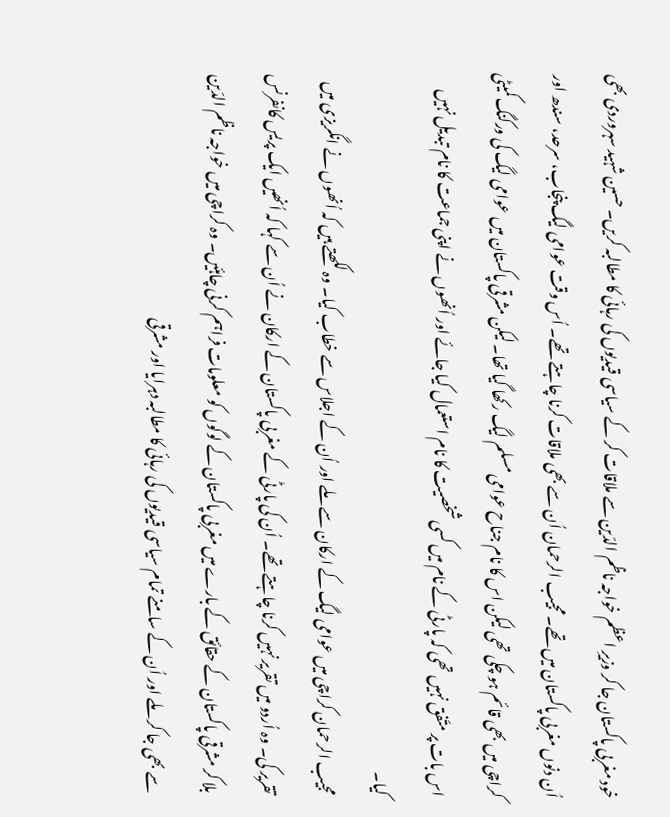خود مغربی پاکستان جا کر وزیرِ اعظم خواجہ ناظم الدّین سے ملاقات کر کے سیاسی قیدیوں کی رہائی کا مطالبہ کریں۔ حسین شہید سہروردی بھی اُن دنوں مغربی پاکستان میں تھے۔ مجیب الرحمان اُن سے بھی ملاقات کرنا چاہتے تھے۔ اُس وقت عوامی لیگ پنجاب، سرحد، سندھ اور کراچی میں بھی قائم ہو چکی تھی لیکن اس کا نام جناح عوامی مسلم لیگ رکھا گیا تھا۔ لیکن مشرقی پاکستان میں عوامی لیگ کی ورکنگ کمیٹی اس بات پر متّفق نہیں تھی کہ پارٹی کے نام میں کسی شخصیت کا نام استعمال کیا جائے اور اُنھوں نے اپنی جماعت کا نام تبدیل نہیں کیا۔
مجیب الرحمان کراچی میں عوامی لیگ کے ارکان سے ملے اور اُن کے اجلاس سے خطاب کیا۔ وہ لکھتے ہیں کہ اُنھوں نے انگریزی میں تقریر کی۔ وہ اُردو میں تقریر نہیں کرنا چاہتے تھے۔ اُن کی پارٹی کے مغربی پاکستان کے ارکان نے اُن سے کہا کہ اُنھیں ایک پریس کانفرنس بلا کر مشرقی پاکستان کے حقائق کے بارے میں مغربی پاکستان کے لوگوں کو معلومات فراہم کرنی چاہئیں۔ وہ کراچی میں خواجہ ناظم الدّین سے بھی جا کر ملے اور اُن کے سامنے تمام سیاسی قیدیوں کی رہائی کا مطالبہ دہرایا اور مشرقی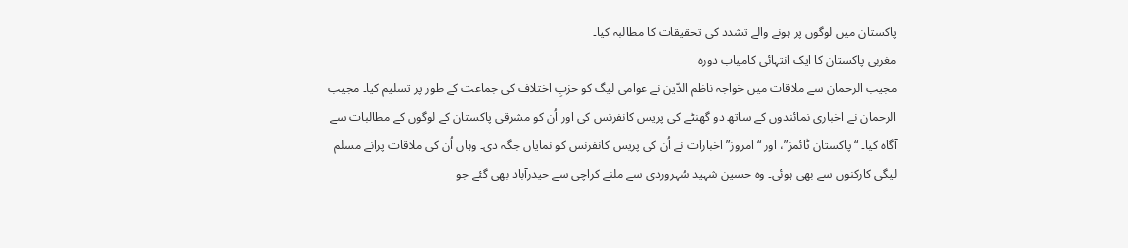پاکستان میں لوگوں پر ہونے والے تشدد کی تحقیقات کا مطالبہ کیا۔
مغربی پاکستان کا ایک انتہائی کامیاب دورہ
مجیب الرحمان سے ملاقات میں خواجہ ناظم الدّین نے عوامی لیگ کو حزبِ اختلاف کی جماعت کے طور پر تسلیم کیا۔ مجیب الرحمان نے اخباری نمائندوں کے ساتھ دو گھنٹے کی پریس کانفرنس کی اور اُن کو مشرقی پاکستان کے لوگوں کے مطالبات سے آگاہ کیا۔ “پاکستان ٹائمز”، اور “امروز” اخبارات نے اُن کی پریس کانفرنس کو نمایاں جگہ دی۔ وہاں اُن کی ملاقات پرانے مسلم لیگی کارکنوں سے بھی ہوئی۔ وہ حسین شہید سُہروردی سے ملنے کراچی سے حیدرآباد بھی گئے جو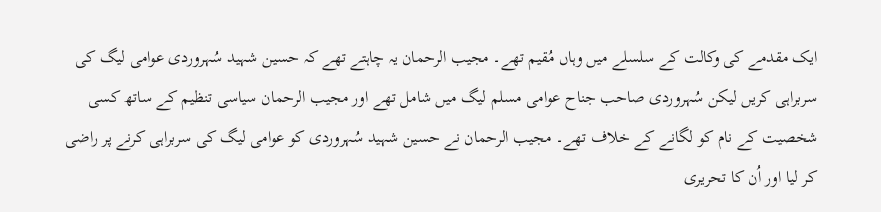ایک مقدمے کی وکالت کے سلسلے میں وہاں مُقیم تھے۔ مجیب الرحمان یہ چاہتے تھے کہ حسین شہید سُہروردی عوامی لیگ کی سربراہی کریں لیکن سُہروردی صاحب جناح عوامی مسلم لیگ میں شامل تھے اور مجیب الرحمان سیاسی تنظیم کے ساتھ کسی شخصیت کے نام کو لگانے کے خلاف تھے۔ مجیب الرحمان نے حسین شہید سُہروردی کو عوامی لیگ کی سربراہی کرنے پر راضی کر لیا اور اُن کا تحریری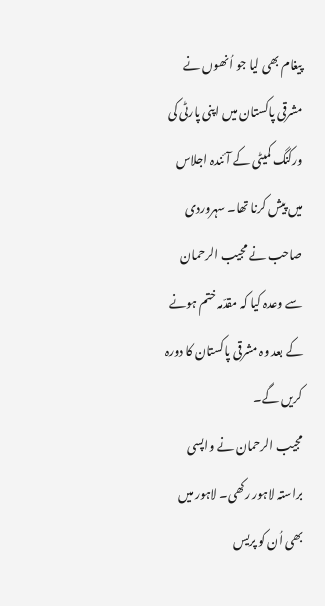پیغام بھی لیا جو اُنھوں نے مشرقی پاکستان میں اپنی پارٹی کی ورکنگ کمیٹی کے آئندہ اجلاس میں پیش کرنا تھا۔ سہروردی صاحب نے مجیب الرحمان سے وعدہ کیا کہ مقدّمہ ختم ہونے کے بعد وہ مشرقی پاکستان کا دورہ کریں گے۔
مجیب الرحمان نے واپسی براستہ لاہور رکھی۔ لاہور میں بھی اُن کو پریس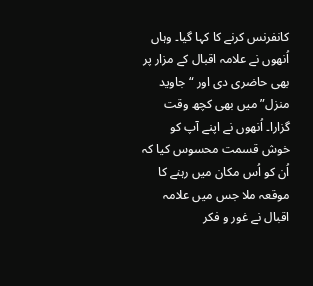کانفرنس کرنے کا کہا گیا۔ وہاں اُنھوں نے علامہ اقبال کے مزار پر بھی حاضری دی اور “جاوید منزل” میں بھی کچھ وقت گزارا۔ اُنھوں نے اپنے آپ کو خوش قسمت محسوس کیا کہ اُن کو اُس مکان میں رہنے کا موقعہ ملا جس میں علامہ اقبال نے غور و فکر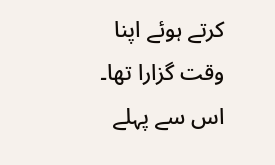کرتے ہوئے اپنا وقت گزارا تھا۔ اس سے پہلے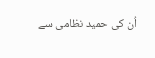اُن کی حمید نظامی سے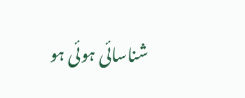شناسائی ہوئی ہو